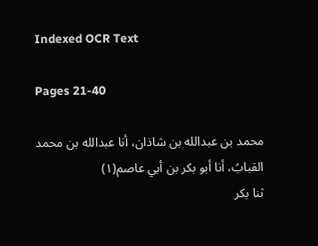Indexed OCR Text

Pages 21-40

محمد بن عبدالله بن شاذان، أنا عبدالله بن محمد القبابُ، أنا أبو بكر بن أبي عاصم(١)
ثنا بكر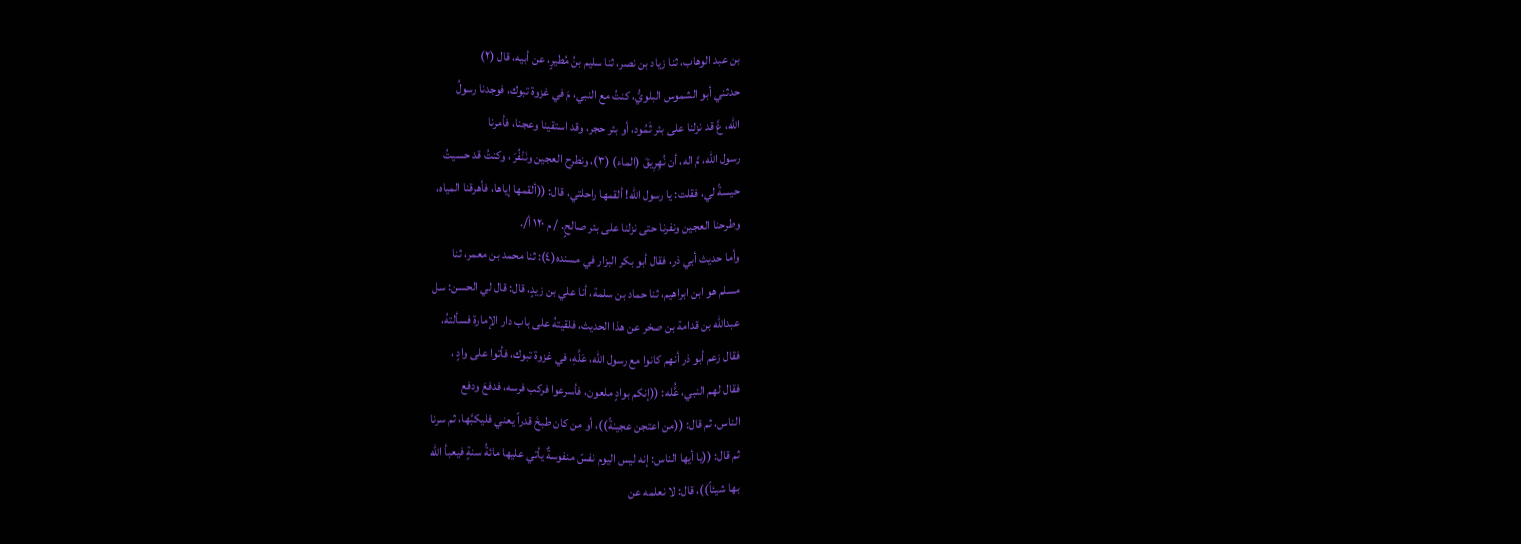بن عبد الوهاب، ثنا زياد بن نصر، ثنا سليم بنُ مُطيرٍ، عن أبيه، قال (٢)
حدثني أبو الشموس البلويُّ، كنتُ مع النبي، مَ في غزوة تبوك، فوجدنا رسولُ
الله، عَّ قد نزلنا على بئر ثَمُود، أو بئر حجر، وقد استقينا وعجنا، فأمرنا
رسول الله، مَّ اله، أن نُهِرِيقَ (الماء) (٣)، ونطرح العجين ونَنْفُرَ ، وكنتُ قد حسيتُ
حيسةً لي، فقلت: يا رسول الله! ألقمها راحلتي، قال: ((ألقمها إياها، فأهرقنا المياه،
وطرحنا العجين ونفرنا حتى نزلنا على بئر صالحٍ. / م ١٢٠ أ/.
وأما حديث أبي ذر، فقال أبو بكر البزار في مسنده(٤): ثنا محمد بن معمر، ثنا
مسلم هو ابن ابراهيم، ثنا حماد بن سلمة، أنا علي بن زيدٍ، قال: قال لي الحسن: سل
عبدالله بن قدامة بن صخر عن هذا الحديث، فلقيتهُ على باب دار الإمارة فسألتهُ،
فقال زعم أبو ذر أنهم كانوا مع رسول الله، عَلَّهِ، في غزوة تبوك، فأتوا على وادٍ ،
فقال لهم النبي، عَُّله: ((إنكم بوادٍ ملعون، فأسرعوا فركب فرسه، فدفعَ ودفع
الناس، ثم قال: ((من اعتجن عجينةً))، أو من كان طبخَ قدراً يعني فليكبَّها، ثم سرنا
ثم قال: ((يا أيها الناس: إنه ليس اليوم نفسّ منفوسةٌ يأتي عليها مائةُ سنةٍ فيعبأ الله
بها شيئاً))، قال: لا نعلمه عن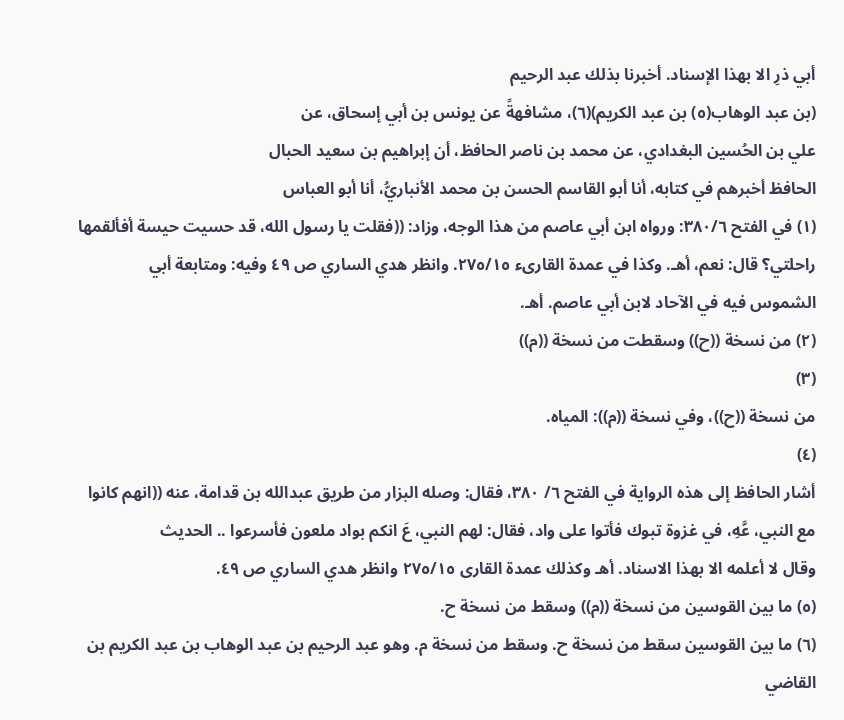أبي ذرِ الا بهذا الإسناد. أخبرنا بذلك عبد الرحيم
(بن عبد الوهاب(٥) بن عبد الكريم)(٦)، مشافهةً عن يونس بن أبي إسحاق، عن
علي بن الحُسين البغدادي، عن محمد بن ناصر الحافظ، أن إبراهيم بن سعيد الحبال
الحافظ أخبرهم في كتابه، أنا أبو القاسم الحسن بن محمد الأنباريُّ، أنا أبو العباس
(١) في الفتح ٣٨٠/٦: ورواه ابن أبي عاصم من هذا الوجه، وزاد: ((فقلت يا رسول الله، قد حسيت حيسة أفألقمها
راحلتي؟ قال: نعم، أهـ. وكذا في عمدة القارىء ٢٧٥/١٥. وانظر هدي الساري ص ٤٩ وفيه: ومتابعة أبي
الشموس فيه في الآحاد لابن أبي عاصم. أهـ.
(٢) من نسخة ((ح)) وسقطت من نسخة ((م))
(٣)
من نسخة ((ح))، وفي نسخة ((م)): المياه.
(٤)
أشار الحافظ إلى هذه الرواية في الفتح ٦/ ٣٨٠، فقال: وصله البزار من طريق عبدالله بن قدامة، عنه ((انهم كانوا
مع النبي، عَّهِ، في غزوة تبوك فأتوا على واد، فقال: لهم النبي، عَ انكم بواد ملعون فأسرعوا .. الحديث
وقال لا أعلمه الا بهذا الاسناد. أهـ وكذلك عمدة القارى ٢٧٥/١٥ وانظر هدي الساري ص ٤٩.
(٥) ما بين القوسين من نسخة ((م)) وسقط من نسخة ح.
(٦) ما بين القوسين سقط من نسخة ح. وسقط من نسخة م. وهو عبد الرحيم بن عبد الوهاب بن عبد الكريم بن
القاضي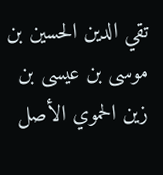تقي الدين الحسين بن موسى بن عيسى بن زين الحموي الأصل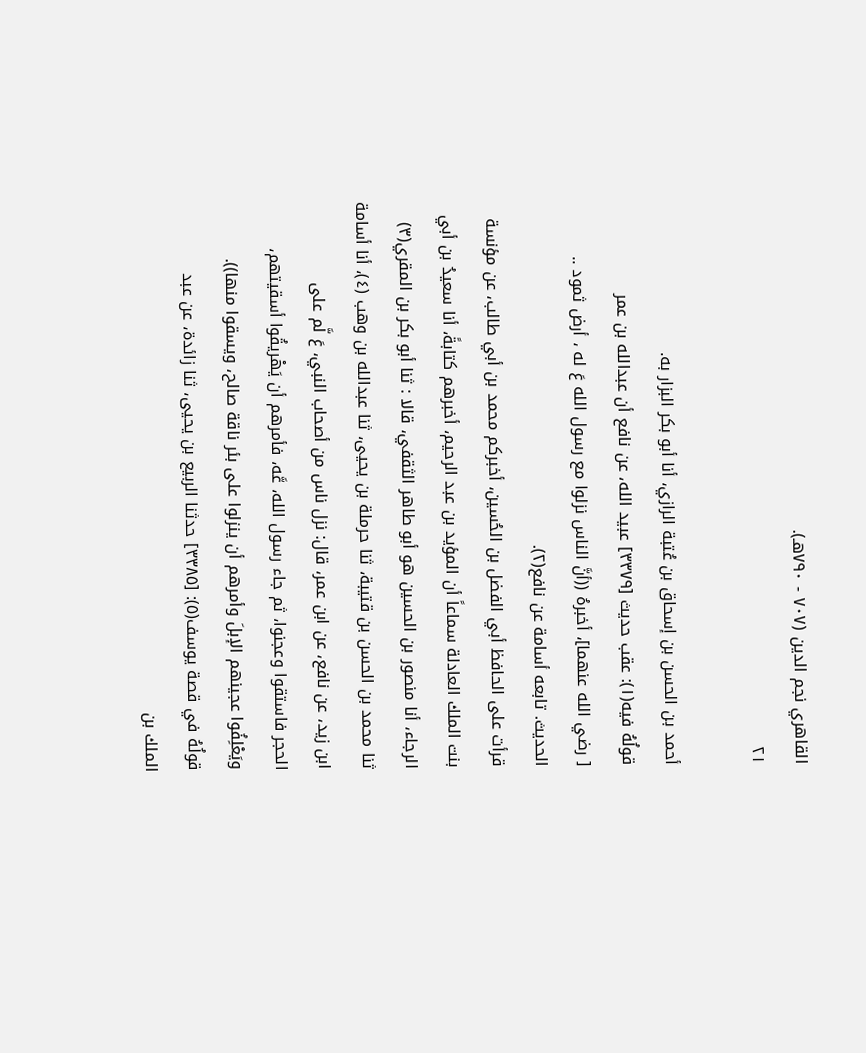القاهري نجم الدين (٧٠٧ - ٧٩٠هـ).
٢١

أحمد بن الحسن بن إسحاق بن عُتبة الرازي، أنا أبو بكر البزار به.
قولُهُ فيه(١): عقب حديث [٣٣٧٩] عبيد الله، عن نافع أن عبدالله بن عمر
[ رضي الله عنهما]، أخبرهُ ((أنَّ الناس نزلوا مع رسول الله عَ له ، أرض ثمود ..
الحديث. تابعه أسامة عن نافع(٢).
قرأت على الحافظ أبي الفضل بن الحُسين، أخبركم محمد بن أبي طالب، عن مؤنسة
بنت الملك العادلة سماعاً أن المؤيد بن عبد الرحيم، أخبرهم كتابةً، أنا سعيدُ بن أبي
الرجاء، أنا منصور بن الحسين هو أبو طاهر الثقفي، قالا : ثنا أبو بكر بن المقري(٣)
ثنا محمد بن الحسن بن قتيبة، ثنا حرملة بن يحيى، ثنا عبدالله بن وهب (٤)، أنا أسامة
ابن زيد، عن نافع، عن ابن عمر، قال: نزل ناس من أصحاب النبي، عَ لَّم على
الحجر فاستقوا وعجنوا، ثم جاء رسول الله، عَّه، فأمرهم أن يَهْريقُوا أسقيتهم،
ويَعْلِفُوا عجينهم الإبلَ وأمرهم أن ينزلوا على بئر ناقة صالح، ويسقوا منها)).
قولُهُ في قصة يوسف(٥): [٣٣٨٥] حدثنا الربيع بن يحيى، ثنا زائدة، عن عبد
الملك بن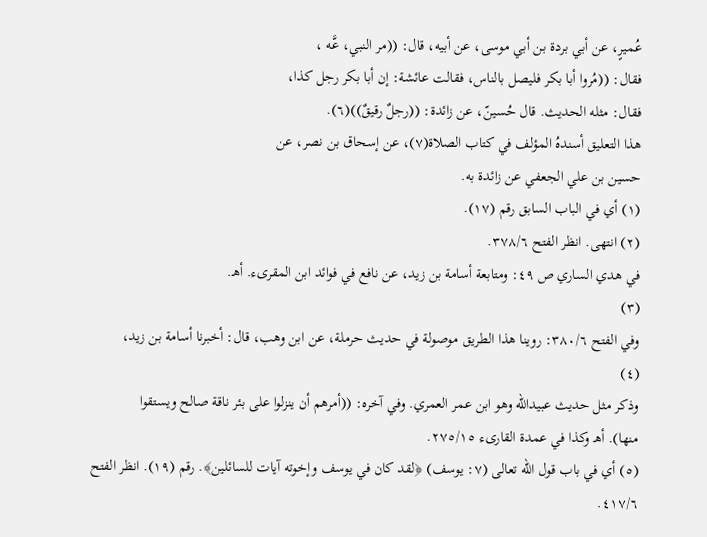عُميرٍ، عن أبي بردة بن أبي موسى، عن أبيه، قال: ((مر النبي، عَّه ،
فقال: ((مُروا أبا بكر فليصل بالناس، فقالت عائشة: إن أبا بكر رجل كذا،
فقال: مثله الحديث. قال حُسينّ، عن زائدة: ((رجلٌ رقيقٌ))(٦).
هذا التعليق أسندهُ المؤلف في كتاب الصلاة(٧)، عن إسحاق بن نصر، عن
حسين بن علي الجعفي عن زائدة به.
(١) أي في الباب السابق رقم (١٧).
(٢) انتهى. انظر الفتح ٣٧٨/٦.
في هدي الساري ص ٤٩: ومتابعة أسامة بن زيد، عن نافع في فوائد ابن المقرىء. أهـ.
(٣)
وفي الفتح ٣٨٠/٦: روينا هذا الطريق موصولة في حديث حرملة، عن ابن وهب، قال: أخبرنا أسامة بن زيد،
(٤)
وذكر مثل حديث عبيدالله وهو ابن عمر العمري. وفي آخره: ((أمرهم أن ينزلوا على بئر ناقة صالح ويستقوا
منها). أهـ وكذا في عمدة القارىء ٢٧٥/١٥.
(٥) أي في باب قول الله تعالى (٧: يوسف) ﴿لقد كان في يوسف وإخوته آيات للسائلين﴾. رقم (١٩). انظر الفتح
٤١٧/٦.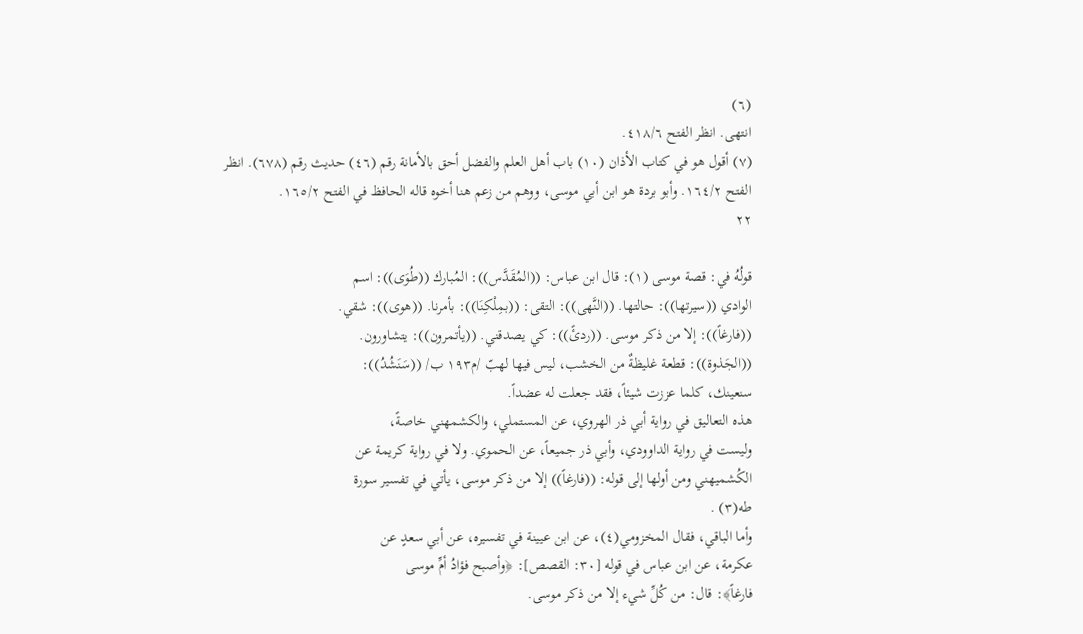(٦)
انتهى. انظر الفتح ٤١٨/٦.
(٧) أقول هو في كتاب الأذان (١٠) باب أهل العلم والفضل أحق بالأمانة رقم (٤٦) حديث رقم (٦٧٨). انظر
الفتح ١٦٤/٢. وأبو بردة هو ابن أبي موسى، ووهم من زعم هنا أخوه قاله الحافظ في الفتح ١٦٥/٢.
٢٢

قولُهُ في: قصة موسى (١): قال ابن عباس: ((المُقَدَّس)): المُبارك ((طُوَى)): اسم
الوادي ((سيرتها)): حالتها. ((النَّهى)): التقى: ((بمِلْكِنَا)): بأمرنا. ((هوى)): شقي.
((فارغاً)): إلا من ذكر موسى. ((ردئً)): كي يصدقني. ((يأتمرون)): يتشاورون.
((الجَذوة)): قطعة غليظةٌ من الخشب، ليس فيها لهبّ /م١٩٣ ب/ ((سَنَشُدُ)):
سنعينك، كلما عززت شيئاً، فقد جعلت له عضداً.
هذه التعاليق في رواية أبي ذر الهروي، عن المستملي، والكشمهني خاصةً،
وليست في رواية الداوودي، وأبي ذر جميعاً، عن الحموي. ولا في رواية كريمة عن
الكُشميهني ومن أولها إلى قوله: ((فارغاً)) إلا من ذكر موسى، يأتي في تفسير سورة
طه(٣) .
وأما الباقي، فقال المخزومي(٤)، عن ابن عيينة في تفسيره، عن أبي سعدٍ عن
عكرمة، عن ابن عباس في قوله [٣٠: القصص]: ﴿وأصبح فؤادُ أمِّ موسى
فارغاً﴾: قال: من كُلِّ شيء إلا من ذكر موسى.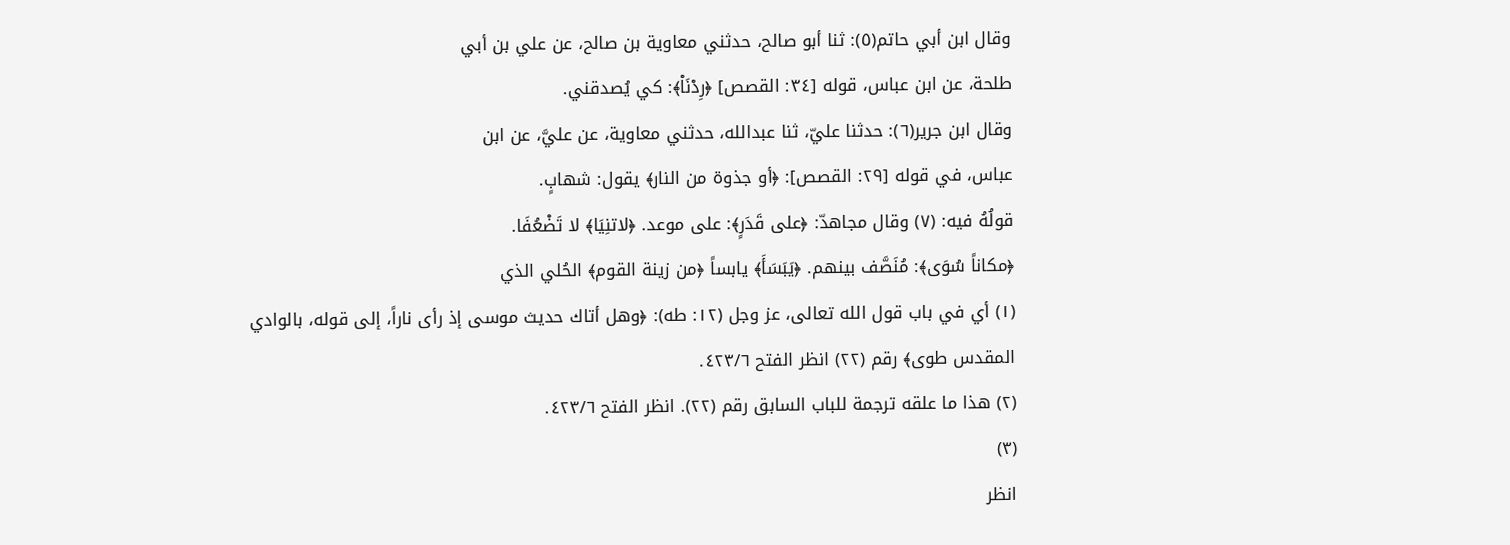وقال ابن أبي حاتم(٥): ثنا أبو صالح، حدثني معاوية بن صالح، عن علي بن أبي
طلحة، عن ابن عباس، قوله [٣٤: القصص] ﴿رِدْنَاْ﴾: كي يُصدقني.
وقال ابن جرير(٦): حدثنا عليّ، ثنا عبدالله، حدثني معاوية، عن عليَّ، عن ابن
عباس، في قوله [٢٩: القصص]: ﴿أو جذوة من النار﴾ يقول: شهابٍ.
قولُهُ فيه: (٧) وقال مجاهدّ: ﴿على قَدَرٍ﴾: على موعد. ﴿لاتنِيَا﴾ لا تَضْعُفَا.
﴿مكاناً سُوَى﴾: مُنَصَّف بينهم. ﴿يَبَسَأَ﴾ يابساً ﴿من زينة القوم﴾ الحُلي الذي
(١) أي في باب قول الله تعالى، عز وجل (١٢: طه): ﴿وهل أتاك حديث موسى إذ رأى ناراً، إلى قوله، بالوادي
المقدس طوى﴾ رقم (٢٢) انظر الفتح ٤٢٣/٦.
(٢) هذا ما علقه ترجمة للباب السابق رقم (٢٢). انظر الفتح ٤٢٣/٦.
(٣)
انظر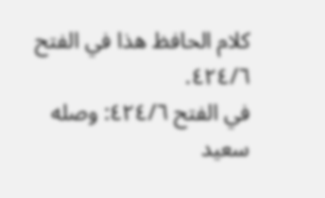كلام الحافظ هذا في الفتح ٤٢٤/٦.
في الفتح ٤٢٤/٦: وصله سعيد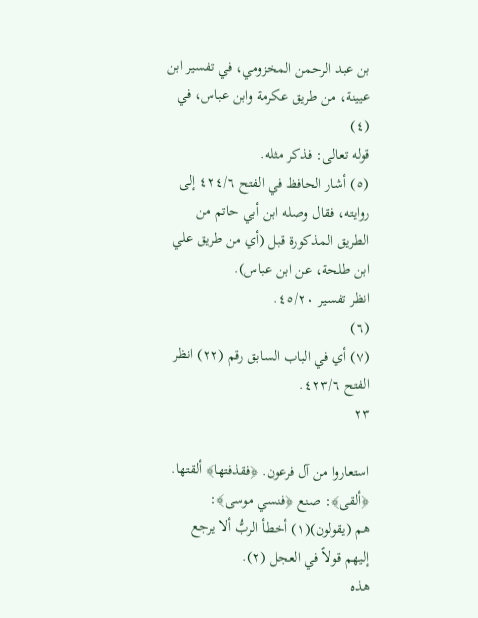بن عبد الرحمن المخزومي، في تفسير ابن عيينة، من طريق عكرمة وابن عباس، في
(٤)
قوله تعالى: فذكر مثله.
(٥) أشار الحافظ في الفتح ٤٢٤/٦ إلى روايته، فقال وصله ابن أبي حاتم من الطريق المذكورة قبل (أي من طريق علي
ابن طلحة، عن ابن عباس).
انظر تفسير ٤٥/٢٠.
(٦)
(٧) أي في الباب السابق رقم (٢٢) انظر الفتح ٤٢٣/٦.
٢٣

استعاروا من آل فرعون. ﴿فقذفتها﴾ ألقتها. ﴿ألقى﴾: صنع ﴿فنسي موسى﴾:
هم (يقولون)(١) أخطأ الربُّ ألا يرجع إليهم قولاً في العجل (٢).
هذه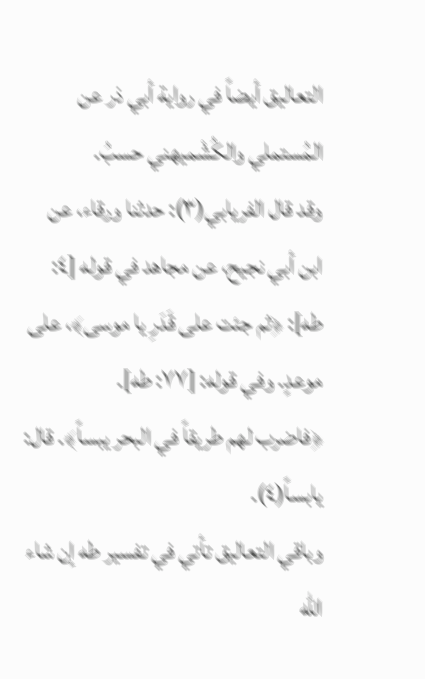التعاليق أيضاً في رواية أبي ذر عن المُستملي والكُشْميهني حسبُ.
وقد قال الفريابي(٣): حدثنا ورقاء، عن ابن أبي نجيح، عن مجاهد في قوله [٤:
طه]: ﴿ثم جئت على قَدَرِ يا موسى﴾، على موعدٍ. وفي قوله: [٧٧: طه].
﴿فاضرب لهم طريقاً في البحر يبساً﴾. قال: يابساً(٤).
وباقي التعاليق تأتي في تفسير طه إن شاء الله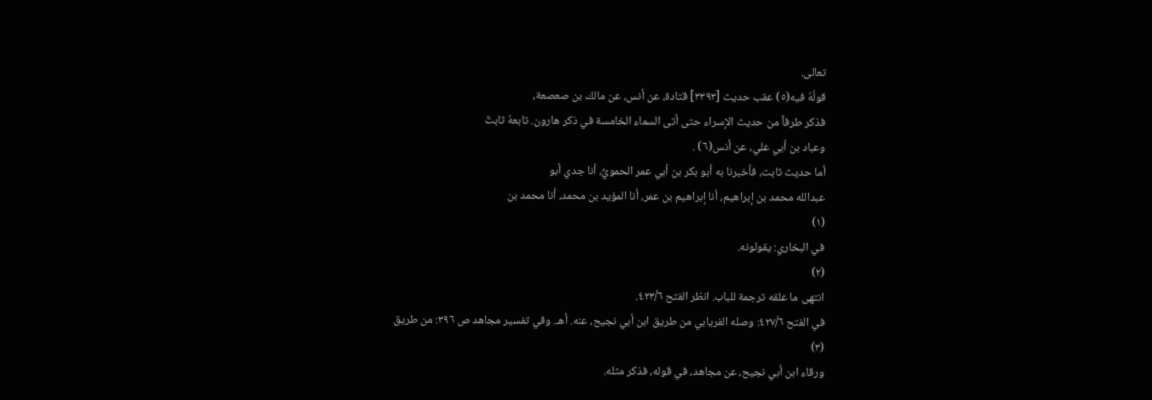تعالى.
قولُهُ فيه(٥) عقب حديث [٣٣٩٣] قتادة، عن أنس، عن مالك بن صعصعة،
فذكر طرفاً من حديث الإسراء حتى أتى السماء الخامسة في ذكر هارون. تابعهُ ثابتٌ
وعباد بن أبي علي، عن أنس(٦) .
أما حديث ثابت، فأخبرنا به أبو بكر بن أبي عمر الحمويُّ، أنا جدي أبو
عبدالله محمد بن إبراهيم، أنا إبراهيم بن عمر، أنا المؤيد بن محمد، أنا محمد بن
(١)
في البخاري: يقولونه.
(٢)
انتهى ما علقه ترجمة للباب. انظر الفتح ٤٢٣/٦.
في الفتح ٤٢٧/٦: وصله الفريابي من طريق ابن أبي نجيح، عنه. أهـ. وفي تفسير مجاهد ص ٣٩٦: من طريق
(٣)
ورقاء ابن أبي نجيح، عن مجاهد، في قوله، فذكر مثله.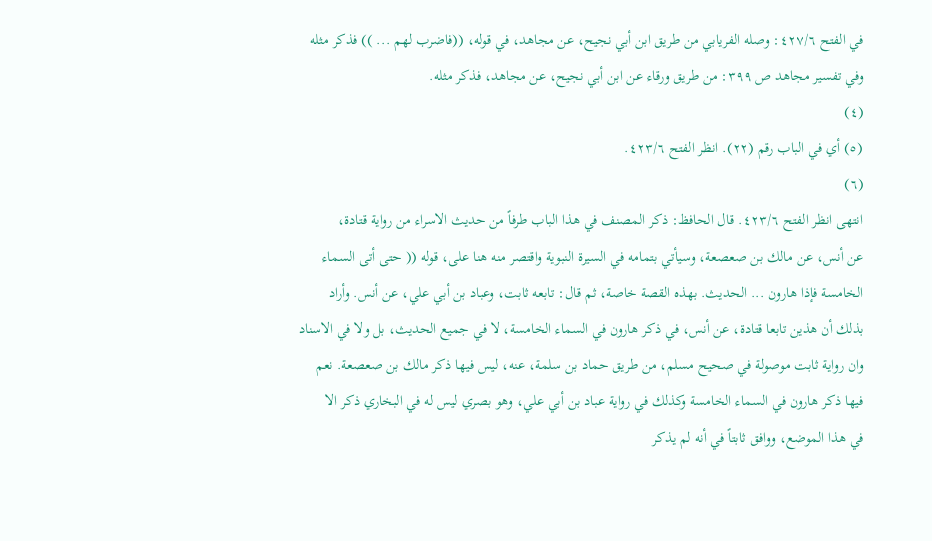في الفتح ٤٢٧/٦: وصله الفريابي من طريق ابن أبي نجيح، عن مجاهد، في قوله، ((فاضرب لهم ... )) فذكر مثله
وفي تفسير مجاهد ص ٣٩٩: من طريق ورقاء عن ابن أبي نجيح، عن مجاهد، فذكر مثله.
(٤)
(٥) أي في الباب رقم (٢٢). انظر الفتح ٤٢٣/٦.
(٦)
انتهى انظر الفتح ٤٢٣/٦. قال الحافظ: ذكر المصنف في هذا الباب طرفاً من حديث الاسراء من رواية قتادة،
عن أنس، عن مالك بن صعصعة، وسيأتي بتمامه في السيرة النبوية واقتصر منه هنا على، قوله (( حتى أتى السماء
الخامسة فإذا هارون ... الحديث. بهذه القصة خاصة، ثم قال: تابعه ثابت، وعباد بن أبي علي، عن أنس. وأراد
بذلك أن هذين تابعا قتادة، عن أنس، في ذكر هارون في السماء الخامسة، لا في جميع الحديث، بل ولا في الاسناد
وان رواية ثابت موصولة في صحيح مسلم، من طريق حماد بن سلمة، عنه، ليس فيها ذكر مالك بن صعصعة. نعم
فيها ذكر هارون في السماء الخامسة وكذلك في رواية عباد بن أبي علي، وهو بصري ليس له في البخاري ذكر الا
في هذا الموضع، ووافق ثابتاً في أنه لم يذكر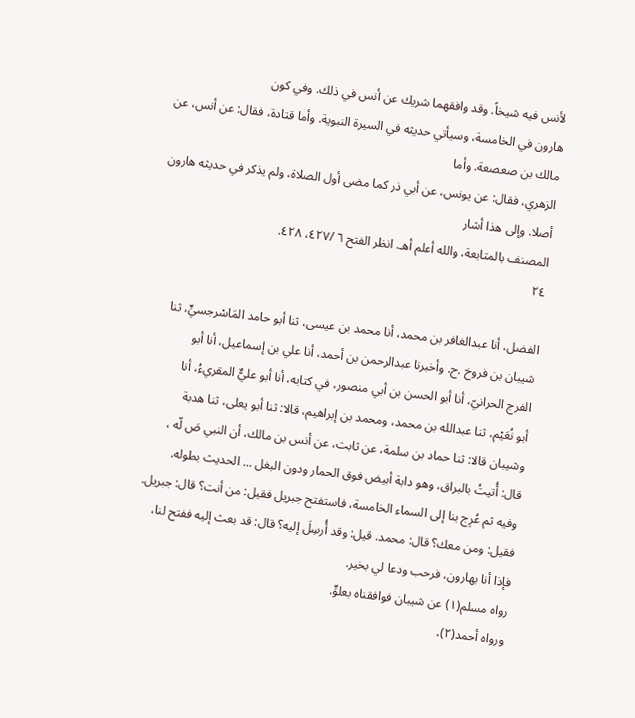لأنس فيه شيخاً. وقد وافقهما شريك عن أنس في ذلك. وفي كون
هارون في الخامسة، وسيأتي حديثه في السيرة النبوية. وأما قتادة، فقال: عن أنس، عن مالك بن صعصعة. وأما
الزهري، فقال: عن يونس، عن أبي ذر كما مضى أول الصلاة، ولم يذكر في حديثه هارون أصلا. وإلى هذا أشار
المصنف بالمتابعة، والله أعلم أهـ. انظر الفتح ٦ /٤٢٧، ٤٢٨.
٢٤

الفضل، أنا عبدالغافر بن محمد، أنا محمد بن عيسى، ثنا أبو حامد المَاسْرجسيٍّ، ثنا
شيبان بن فروخ .ح. وأخبرنا عبدالرحمن بن أحمد، أنا علي بن إسماعيل، أنا أبو
الفرج الحرانيّ، أنا أبو الحسن بن أبي منصور، في كتابه، أنا أبو عليٌّ المقريءُ، أنا
أبو نُعَيْم، ثنا عبدالله بن محمد، ومحمد بن إبراهيم، قالا: ثنا أبو يعلى، ثنا هدبة
وشيبان قالا: ثنا حماد بن سلمة، عن ثابت، عن أنس بن مالك، أن النبي صَ لّه ،
قال: أُتيتُ بالبراق، وهو دابة أبيض فوق الحمار ودون البغل ... الحديث بطوله.
وفيه ثم عُرِج بنا إلى السماء الخامسة، فاستفتح جبريل فقيل: من أنت؟ قال: جبريل.
فقيل: ومن معك؟ قال: محمد. قيل: وقد أُرسِلَ إليه؟ قال: قد بعث إليه ففتح لنا،
فإذا أنا بهارون، فرحب ودعا لي بخير.
رواه مسلم(١) عن شيبان فوافقناه بعلوٍّ.
ورواه أحمد(٢)،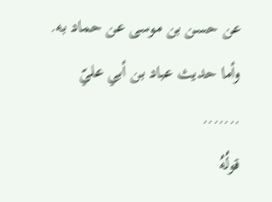عن حسن بن موسى عن حماد به.
وأما حديث عباد بن أبي عليّ .......
قولُهُ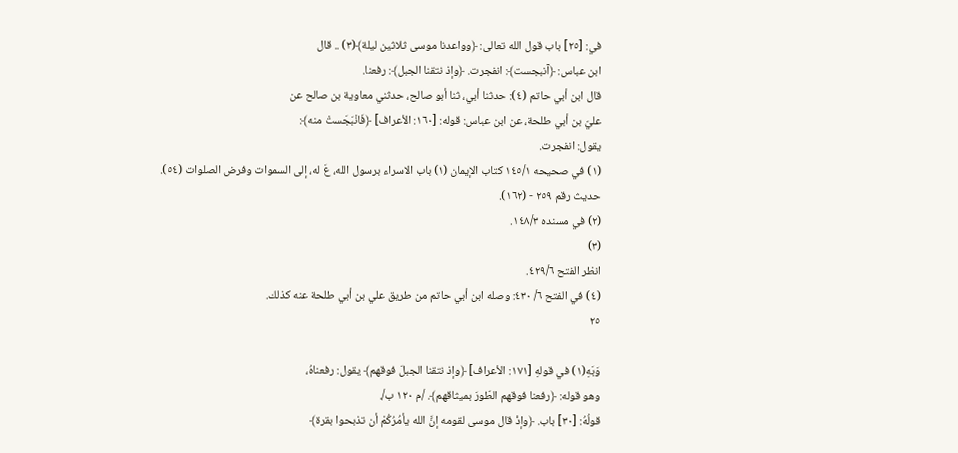في: [٢٥] باب قول الله تعالى: ﴿وواعدنا موسى ثلاثين ليلة﴾(٣) .. قال
ابن عباس: ﴿آنبجست﴾: انفجرت. ﴿وإذ نتقنا الجبل﴾: رفعنا.
قال ابن أبي حاتم (٤): حدثنا أبي، ثنا أبو صالح، حدثني معاوية بن صالح عن
عليّ بن أبي طلحة، عن ابن عباس: قوله: [١٦٠: الأعراف] ﴿فَانْبَجَستْ منه﴾:
يقول: انفجرت.
(١) في صحيحه ١٤٥/١ كتاب الإيمان (١) باب الاسراء برسول الله، عَ له، إلى السموات وفرض الصلوات (٥٤).
حديث رقم ٢٥٩ - (١٦٢).
(٢) في مسنده ١٤٨/٣.
(٣)
انظر الفتح ٤٢٩/٦.
(٤) في الفتح ٦/ ٤٣٠: وصله ابن أبي حاتم من طريق علي بن أبي طلحة عنه كذلك.
٢٥

وَبَهِ(١) في قولهِ [١٧١: الأعراف] ﴿وإذ نتقنا الجبلَ فوقهم﴾ يقول: رفعناهُ،
وهو قوله: ﴿رفعنا فوقهم الطّورَ بميثاقهم﴾. /م ١٢٠ ب/.
قولُهُ: [٣٠] باب. ﴿وإذْ قال موسى لقومه إنَّ الله يأمُرُكُمْ أن تذبحوا بقرة﴾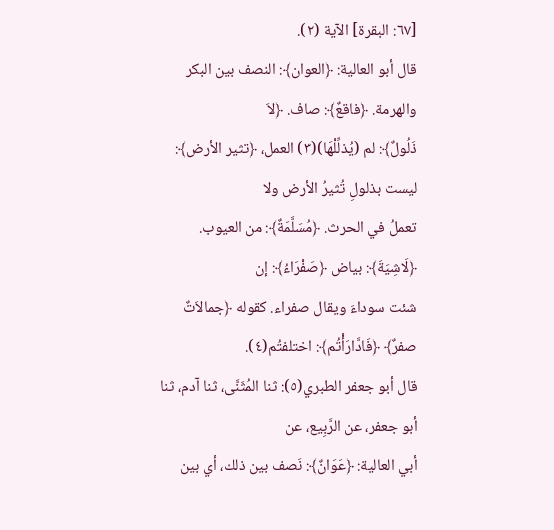[٦٧: البقرة] الآية (٢).
قال أبو العالية: ﴿العوان﴾: النصف بين البكر والهرمة. ﴿فاقعٌ﴾: صاف. ﴿لاَ
ذَلُولٌ﴾: لم (يُذلِّلْهَا)(٣) العمل، ﴿تثير الأرض﴾: ليست بذلولِ تُثيرُ الأرض ولا
تعملُ في الحرث. ﴿مُسَلَّمَةٌ﴾: من العيوب. ﴿لَاشِيَةَ﴾: بياض ﴿صَفْرَاءُ﴾: إن
شئت سوداءَ ويقال صفراء. كقوله ﴿جمالاَتٌ صفرٌ﴾ ﴿فَادَّارَأْتُم﴾: اختلفتُم(٤).
قال أبو جعفر الطبري(٥): ثنا المُثَنَّى، ثنا آدم، ثنا أبو جعفر، عن الرَّبِيع، عن
أبي العالية: ﴿عَوَانٌ﴾: نَصف بين ذلك، أي بين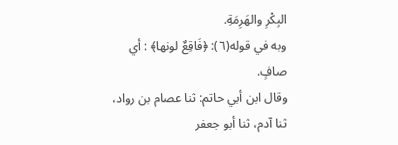البِكْرِ والهَرِمَةِ.
وبه في قوله(٦): ﴿فَاقِعٌ لونها﴾ : أي صافٍ.
وقال ابن أبي حاتم: ثنا عصام بن رواد، ثنا آدم، ثنا أبو جعفر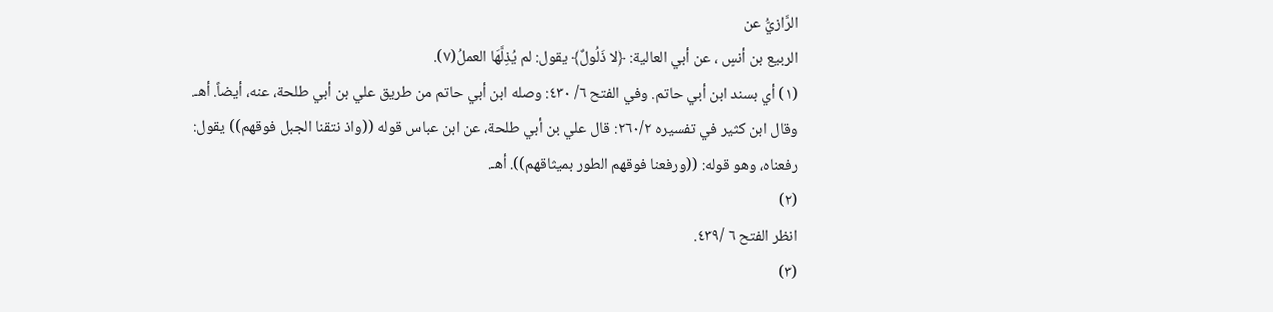الرَّازيُّ عن
الربيع بن أنسٍ ، عن أبي العالية: ﴿لا ذَلُولٌ﴾ يقول: لم يُذِلَّهَا العملُ(٧).
(١) أي بسند ابن أبي حاتم. وفي الفتح ٦/ ٤٣٠: وصله ابن أبي حاتم من طريق علي بن أبي طلحة، عنه، أيضاً. أهـ.
وقال ابن كثير في تفسيره ٢٦٠/٢: قال علي بن أبي طلحة، عن ابن عباس قوله ((واذ نتقنا الجبل فوقهم)) يقول:
رفعناه، وهو قوله: ((ورفعنا فوقهم الطور بميثاقهم)). أهـ.
(٢)
انظر الفتح ٦ /٤٣٩.
(٣)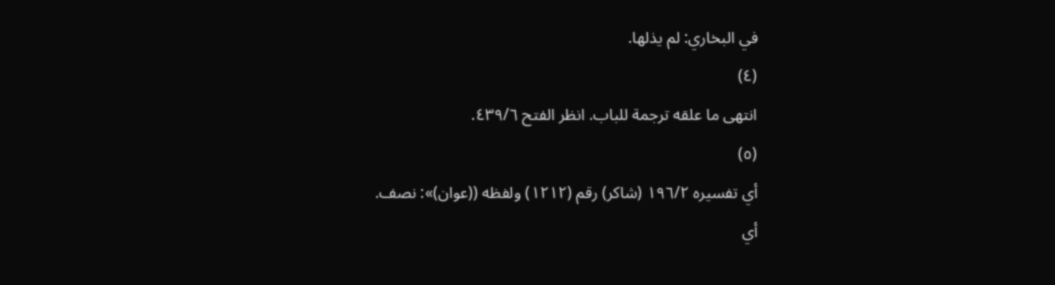في البخاري: لم يذلها.
(٤)
انتهى ما علقه ترجمة للباب. انظر الفتح ٤٣٩/٦.
(٥)
أي تفسيره ١٩٦/٢ (شاكر) رقم (١٢١٢) ولفظه ((عوان)»: نصف.
أي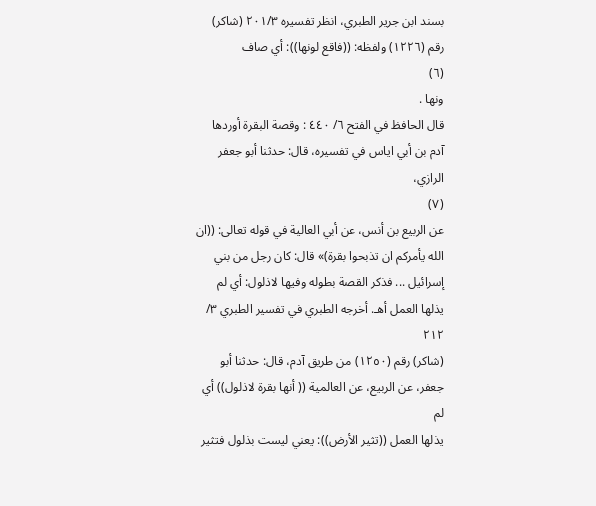بسند ابن جرير الطبري، انظر تفسيره ٢٠١/٣ (شاكر) رقم (١٢٢٦) ولفظه: ((فاقع لونها)): أي صاف
(٦)
ونها .
قال الحافظ في الفتح ٦/ ٤٤٠ : وقصة البقرة أوردها آدم بن أبي اياس في تفسيره، قال: حدثنا أبو جعفر الرازي،
(٧)
عن الربيع بن أنس، عن أبي العالية في قوله تعالى: ((ان الله يأمركم ان تذبحوا بقرة)» قال: كان رجل من بني
إسرائيل ... فذكر القصة بطوله وفيها لاذلول: أي لم يذلها العمل أهـ. أخرجه الطبري في تفسير الطبري ٣/ ٢١٢
(شاكر) رقم (١٢٥٠) من طريق آدم، قال: حدثنا أبو جعفر، عن الربيع، عن العالمية (( أنها بقرة لاذلول)) أي لم
يذلها العمل ((تثير الأرض)): يعني ليست بذلول فتثير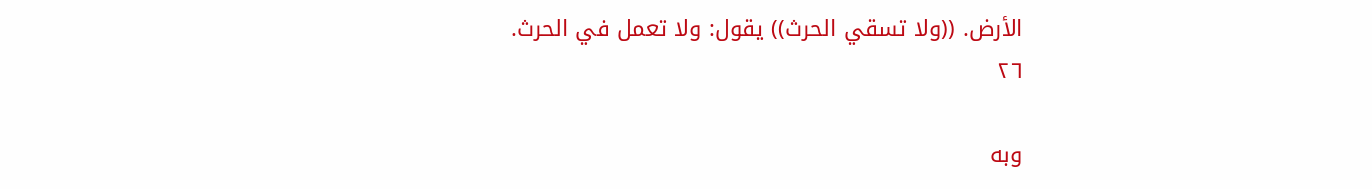الأرض. ((ولا تسقي الحرث)) يقول: ولا تعمل في الحرث.
٢٦

وبه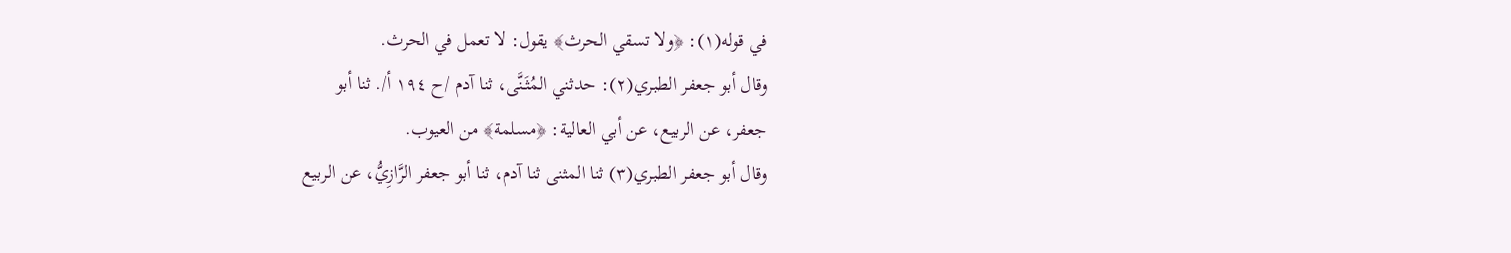في قوله(١): ﴿ولا تسقي الحرث﴾ يقول: لا تعمل في الحرث.
وقال أبو جعفر الطبري(٢): حدثني المُثَنَّى، ثنا آدم /ح ١٩٤ أ/. ثنا أبو
جعفر، عن الربيع، عن أبي العالية: ﴿مسلمة﴾ من العيوب.
وقال أبو جعفر الطبري(٣) ثنا المثنى ثنا آدم، ثنا أبو جعفر الرَّازِيُّ، عن الربيع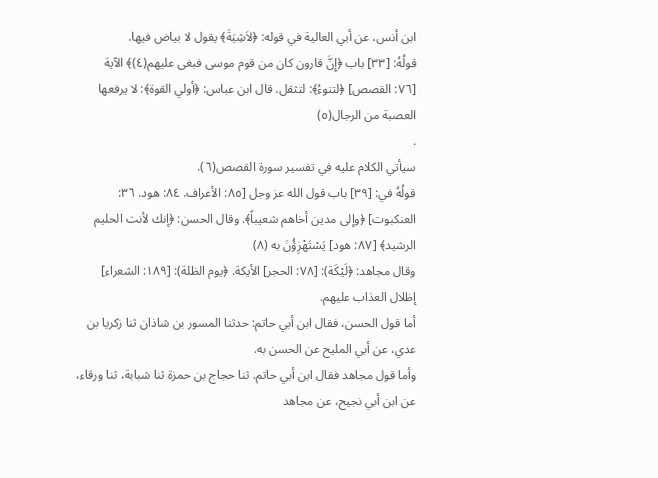ابن أنس، عن أبي العالية في قوله: ﴿لاَشِيَةَ﴾ يقول لا بياض فيها.
قولُهُ: [٣٣] باب ﴿إِنَّ قارون كان من قوم موسى فبغى عليهم(٤)﴾ الآية
[٧٦: القصص] ﴿لتنوءُ﴾: لتثقل. قال ابن عباس: ﴿أولي القوة﴾: لا يرفعها
العصبة من الرجال(٥)
.
سيأتي الكلام عليه في تفسير سورة القصص(٦).
قولُهُ في: [٣٩] باب قول الله عز وجل [٨٥: الأعراف. ٨٤: هود. ٣٦:
العنكبوت] ﴿وإلى مدين أخاهم شعيباً﴾. وقال الحسن: ﴿إنك لأنت الحليم
الرشيد﴾ [٨٧: هود] يَسْتَهْزِؤُنَ به (٨)
وقال مجاهد: ﴿لَيْكَة): [٧٨: الحجر] الأيكة. ﴿يوم الظلة): [١٨٩: الشعراء]
إظلال العذاب عليهم.
أما قول الحسن، فقال ابن أبي حاتم: حدثنا المسور بن شاذان ثنا زكريا بن
عدي، عن أبي المليح عن الحسن به.
وأما قول مجاهد فقال ابن أبي حاتم. ثنا حجاج بن حمزة ثنا شبابة، ثنا ورقاء،
عن ابن أبي نجيح، عن مجاهد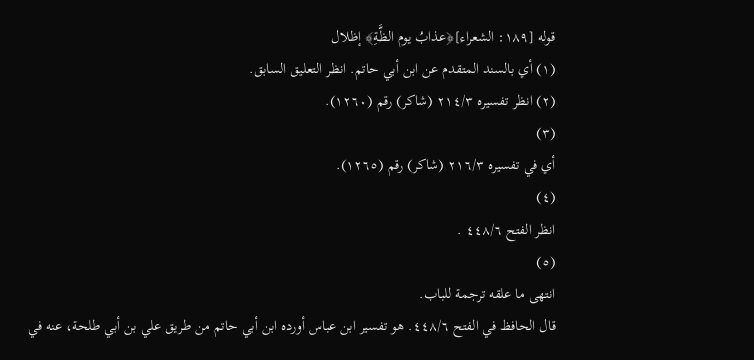قوله [١٨٩: الشعراء]﴿عذابُ يوم الظَّةِ﴾ إظلال
(١) أي بالسند المتقدم عن ابن أبي حاتم. انظر التعليق السابق.
(٢) انظر تفسيره ٢١٤/٣ (شاكر) رقم (١٢٦٠).
(٣)
أي في تفسيره ٢١٦/٣ (شاكر) رقم (١٢٦٥).
(٤)
انظر الفتح ٤٤٨/٦ .
(٥)
انتهى ما علقه ترجمة للباب.
قال الحافظ في الفتح ٤٤٨/٦. هو تفسير ابن عباس أورده ابن أبي حاتم من طريق علي بن أبي طلحة، عنه في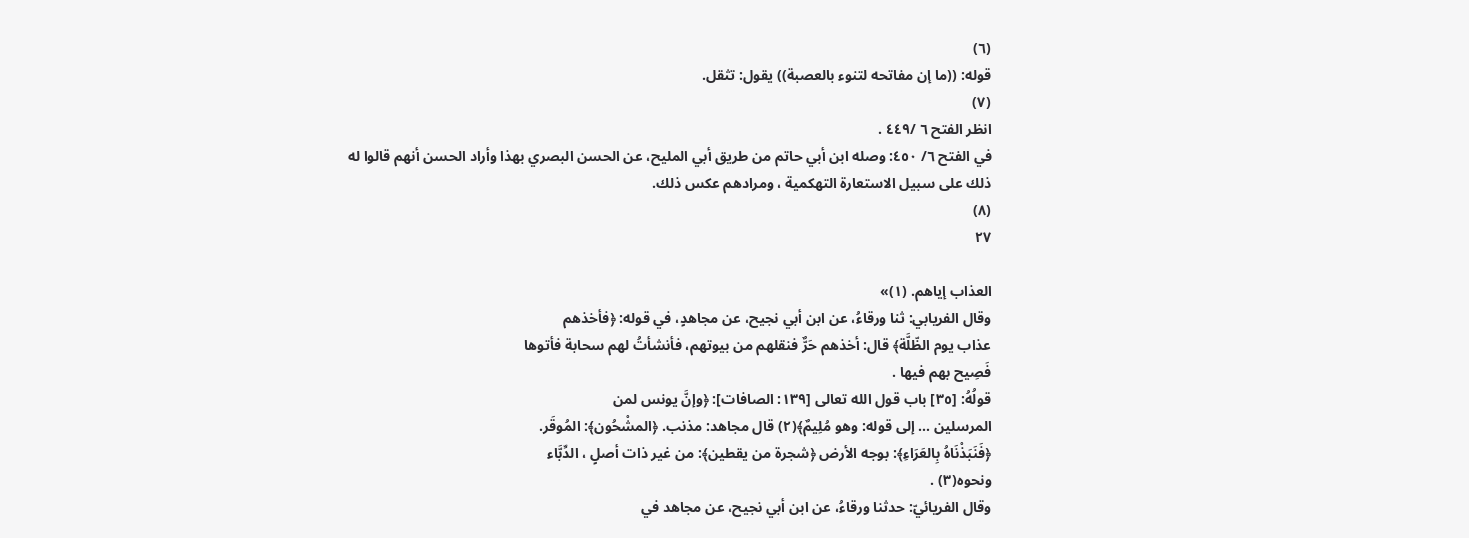(٦)
قوله: ((ما إن مفاتحه لتنوء بالعصبة)) يقول: تثقل.
(٧)
انظر الفتح ٦ /٤٤٩ .
في الفتح ٦/ ٤٥٠: وصله ابن أبي حاتم من طريق أبي المليح، عن الحسن البصري بهذا وأراد الحسن أنهم قالوا له
ذلك على سبيل الاستعارة التهكمية ، ومرادهم عكس ذلك.
(٨)
٢٧

العذاب إياهم. (١)»
وقال الفريابي: ثنا ورقاءُ، عن ابن أبي نجيح، عن مجاهدٍ، في قوله: ﴿فأخذهم
عذاب يوم الظّلَّة﴾ قال: أخذهم حَرٌّ فنقلهم من بيوتهم، فأنشأتُ لهم سحابة فأتوها
فَصِیح بهم فيها .
قولُهُ: [٣٥] باب قول الله تعالى [١٣٩: الصافات]: ﴿وإنَّ يونس لمن
المرسلين ... إلى قوله: وهو مُلِيمٌ﴾(٢) قال مجاهد: مذنب. ﴿المشْحُون﴾: المُوقَر.
﴿فَنَبَذْنَاهُ بِالعَرَاءِ﴾: بوجه الأرض ﴿شجرة من يقطين﴾: من غير ذات أصلٍ ، الدِّبَّاء
ونحوه(٣) .
وقال الفريائيّ: حدثنا ورقاءُ، عن ابن أبي نجيح، عن مجاهد في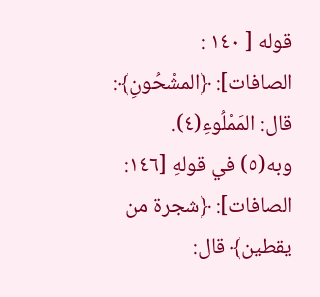قوله [ ١٤٠ :
الصافات]: ﴿المشْحُونِ﴾: قال: المَمْلُوءِ(٤).
وبه(٥) في قولهِ [١٤٦: الصافات]: ﴿شجرة من يقطين﴾ قال: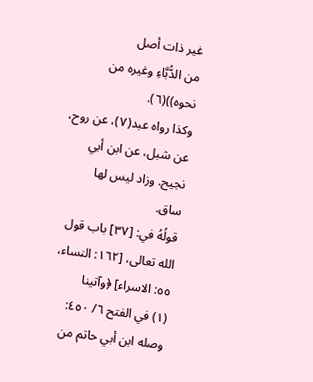غير ذات أصل
من الدُّبَّاءِ وغيره من نحوه))(٦).
وكذا رواه عبد(٧)، عن روح، عن شبل، عن ابن أبي نجيح. وزاد ليس لها
ساق.
قولُهُ في: [٣٧] باب قول الله تعالى، [١٦٢: النساء، ٥٥: الاسراء] ﴿وآتينا
(١) في الفتح ٦/ ٤٥٠: وصله ابن أبي حاتم من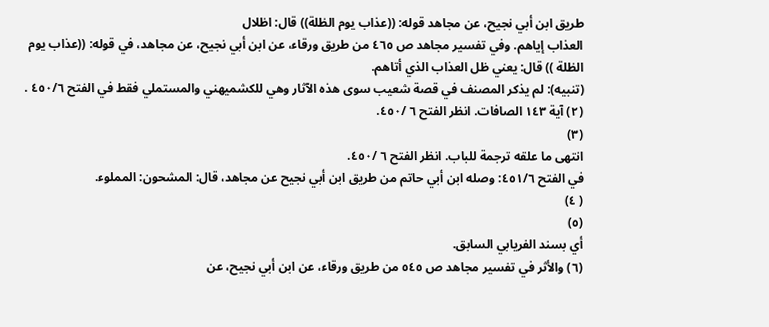طريق ابن أبي نجيح، عن مجاهد قوله: ((عذاب يوم الظلة)) قال: اظلال
العذاب إياهم. وفي تفسير مجاهد ص ٤٦٥ من طريق ورقاء، عن ابن أبي نجيح، عن مجاهد، في قوله: ((عذاب يوم
الظلة )) قال: يعني ظل العذاب الذي أتاهم.
(تنبيه): لم يذكر المصنف في قصة شعيب سوى هذه الآثار وهي للكشميهني والمستملي فقط في الفتح ٤٥٠/٦ .
(٢) آية ١٤٣ الصافات. انظر الفتح ٦ /٤٥٠.
(٣)
انتهى ما علقه ترجمة للباب. انظر الفتح ٦ /٤٥٠.
في الفتح ٤٥١/٦: وصله ابن أبي حاتم من طريق ابن أبي نجيح عن مجاهد، قال: المشحون: المملوء.
( ٤)
(٥)
أي بسند الفريابي السابق.
(٦) والأثر في تفسير مجاهد ص ٥٤٥ من طريق ورقاء، عن ابن أبي نجيح، عن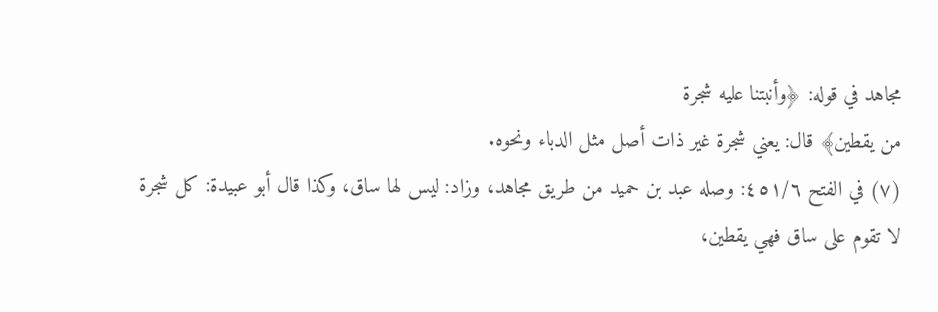مجاهد في قوله: ﴿وأنبتنا عليه شجرة
من يقطين﴾ قال: يعني شجرة غير ذات أصل مثل الدباء ونحوه.
(٧) في الفتح ٤٥١/٦: وصله عبد بن حميد من طريق مجاهد، وزاد: ليس لها ساق، وكذا قال أبو عبيدة: كل شجرة
لا تقوم على ساق فهي يقطين،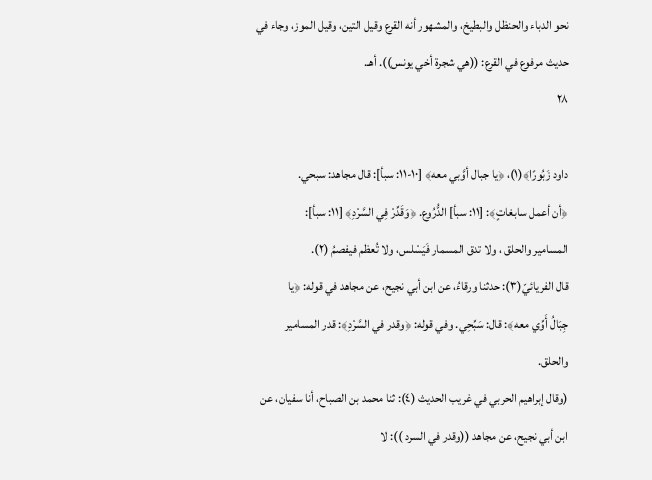نحو الدباء والحنظل والبطيخ، والمشهور أنه القرع وقيل التين، وقيل الموز، وجاء في
حديث مرفوع في القرع: ((هي شجرة أخي يونس)). أهـ.
٢٨

داود زَبُورًا﴾(١)، ﴿يا جبال أوَّبي معه﴾ [١٠-١١: سبأ]: قال مجاهد: سبحي.
﴿أن أعمل سابغاتٍ﴾: [١١: سبأ] الدُّرُوع. ﴿وَقَدِّرْ فِي السَّرْدِ﴾ [١١: سبأ]:
المسامير والحلق ، ولا تدق المسمار فَيَسْلس، ولا تُعظم فيفصمُ (٢).
قال الفريائيّ(٣): حدثنا ورقاءُ، عن ابن أبي نجيح، عن مجاهد في قوله: ﴿یا
جِبَالُ أَوِّي معه﴾: قال: سَبِّحِي. وفي قوله: ﴿وقدر في السَّرْدِ﴾: قدر المسامير
والحلق.
(وقال إبراهيم الحربي في غريب الحديث (٤): ثنا محمد بن الصباح، أنا سفيان، عن
ابن أبي نجيح، عن مجاهد ((وقدر في السرد )): لا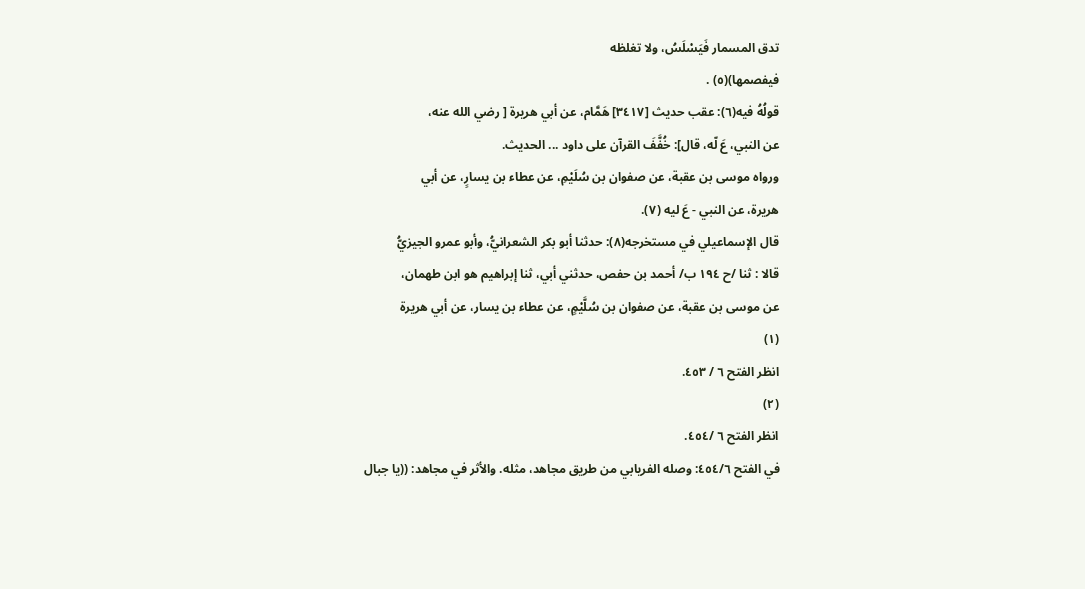تدق المسمار فَيَسْلَسُ، ولا تغلظه
فیفصمها)(٥) .
قولُهُ فيه(٦): عقب حديث [٣٤١٧] هَمَّام، عن أبي هريرة [ رضي الله عنه،
عن النبي، عَ لّه، قال]: خُفَّفَ القرآن على داود ... الحديث.
ورواه موسى بن عقبة، عن صفوان بن سُلَيْمِ، عن عطاء بن يسارٍ، عن أبي
هريرة، عن النبي - عَ ليه (٧).
قال الإسماعيلي في مستخرجه(٨): حدثنا أبو بكر الشعرانيُّ، وأبو عمرو الجيزيُّ
قالا : ثنا /ح ١٩٤ ب/ أحمد بن حفص، حدثني أبي، ثنا إبراهيم هو ابن طهمان،
عن موسى بن عقبة، عن صفوان بن سُلَّيْمٍ، عن عطاء بن يسار، عن أبي هريرة
(١)
انظر الفتح ٦ / ٤٥٣.
(٢)
انظر الفتح ٦ /٤٥٤.
في الفتح ٤٥٤/٦: وصله الفريابي من طريق مجاهد، مثله. والأثر في مجاهد: ((يا جبال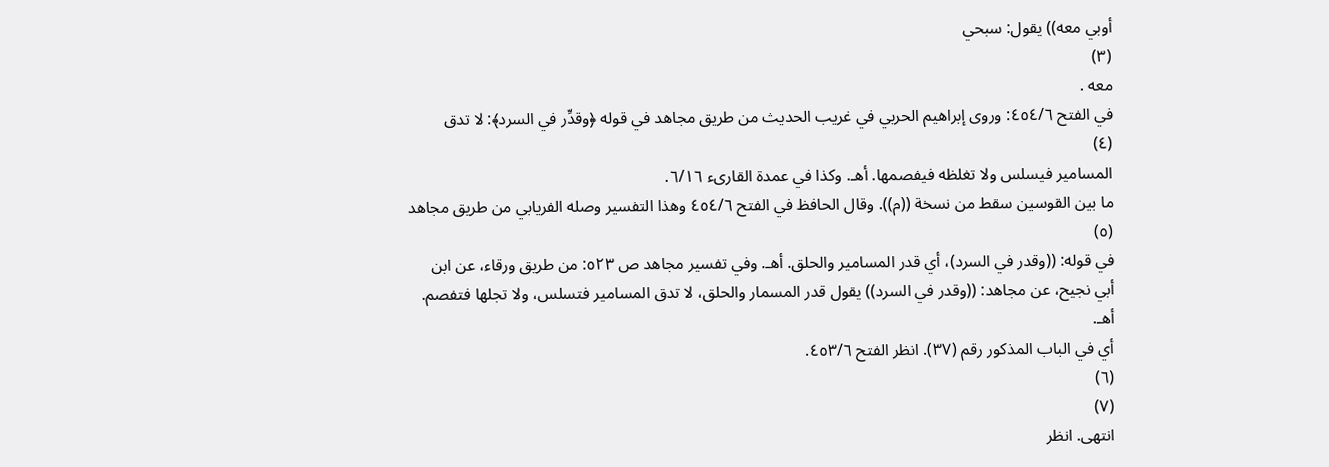أوبي معه)) يقول: سبحي
(٣)
معه .
في الفتح ٤٥٤/٦: وروى إبراهيم الحربي في غريب الحديث من طريق مجاهد في قوله ﴿وقدِّر في السرد﴾: لا تدق
(٤)
المسامير فيسلس ولا تغلظه فيفصمها. أهـ. وكذا في عمدة القارىء ٦/١٦.
ما بين القوسين سقط من نسخة ((م)). وقال الحافظ في الفتح ٤٥٤/٦ وهذا التفسير وصله الفريابي من طريق مجاهد
(٥)
في قوله: ((وقدر في السرد)، أي قدر المسامير والحلق. أهـ. وفي تفسير مجاهد ص ٥٢٣: من طريق ورقاء، عن ابن
أبي نجيح، عن مجاهد: ((وقدر في السرد)) يقول قدر المسمار والحلق، لا تدق المسامير فتسلس، ولا تجلها فتفصم.
أهـ.
أي في الباب المذكور رقم (٣٧). انظر الفتح ٤٥٣/٦.
(٦)
(٧)
انتهى. انظر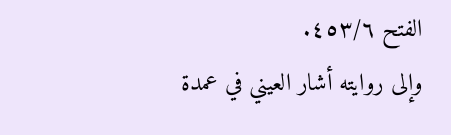الفتح ٤٥٣/٦.
وإلى روايته أشار العيني في عمدة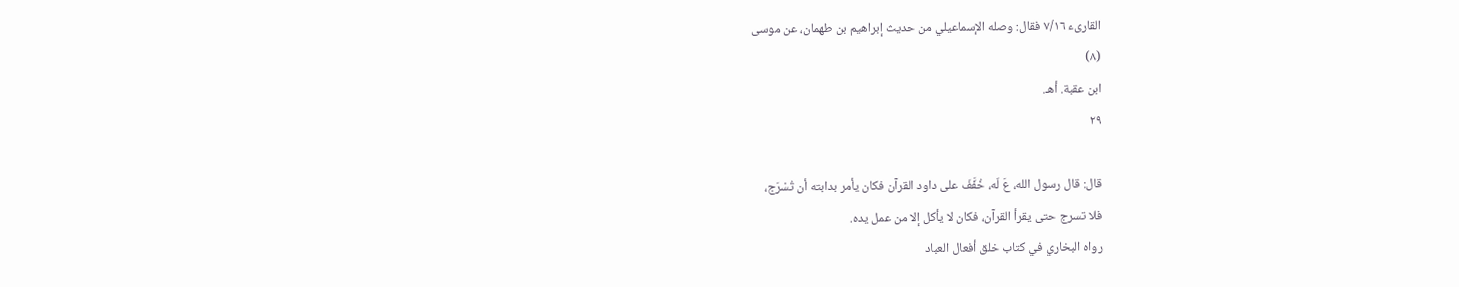القارىء ٧/١٦ فقال: وصله الإسماعيلي من حديث إبراهيم بن طهمان، عن موسى
(٨)
ابن عقبة. أهـ.
٢٩

قال: قال رسول الله، عَ لّه، خُفَّفَ على داود القرآن فكان يأمر بدابته أن تُسْرَج،
فلا تسرج حتى يقرأ القرآن، فكان لا يأكل إلا من عمل يده.
رواه البخاري في كتاب خلق أفعال العباد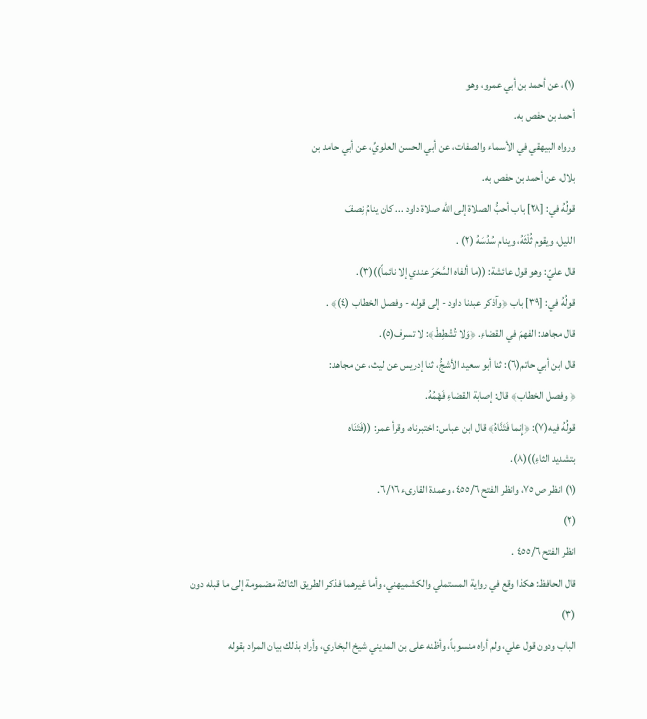(١)، عن أحمد بن أبي عمرو، وهو
أحمد بن حفص به.
ورواه البيهقي في الأسماء والصفات، عن أبي الحسن العلويِّ، عن أبي حامد بن
بلال، عن أحمد بن حفص به.
قولُهُ في: [٢٨] باب أحبُّ الصلاة إلى الله صلاة داود ... كان ينامُ نِصفَ
الليل، ويقوم ثُلْثَهُ، وينام سُدُسَهُ (٢) .
قال عليّ: وهو قول عائشة: ((ما ألفاه السَّحَرَ عندي إلا نائماً))(٣).
قولُهُ في: [٣٩] باب ﴿وآذكر عبدنا داود - إلى قوله - وفصل الخطاب (٤)﴾ .
قال مجاهد: الفهمَ في القضاءِ. ﴿وَلا تُشْطِطْ﴾: لا تسرف(٥).
قال ابن أبي حاتم(٦): ثنا أبو سعيد الأشجُّ، ثنا إدريس عن ليث، عن مجاهد:
﴿ وفصل الخطاب﴾ قال: إصابة القضاءِ فَهْمُهُ.
قولُهُ فيه(٧): ﴿إِنما فَتَنَّاهُ﴾ قال ابن عباس: اختبرناه، وقرأ عمر: ((فَتَنَاه
بتشديد الثاءِ))(٨).
(١) انظر ص ٧٥، وانظر الفتح ٤٥٥/٦، وعمدة القارىء ٦/١٦.
(٢)
انظر الفتح ٤٥٥/٦ .
قال الحافظ: هكذا وقع في رواية المستملي والكشميهني، وأما غيرهما فذكر الطريق الثالثة مضمومة إلى ما قبله دون
(٣)
الباب ودون قول علي، ولم أراه منسوباً، وأظنه على بن المديني شيخ البخاري، وأراد بذلك بيان المراد بقوله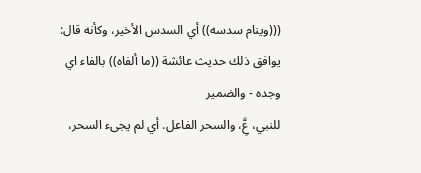(((وينام سدسه)) أي السدس الأخير، وكأنه قال: يوافق ذلك حديث عائشة ((ما ألفاه)) بالفاء اي وجده - والضمير
للنبي، عَِّ، والسحر الفاعل. أي لم يجىء السحر،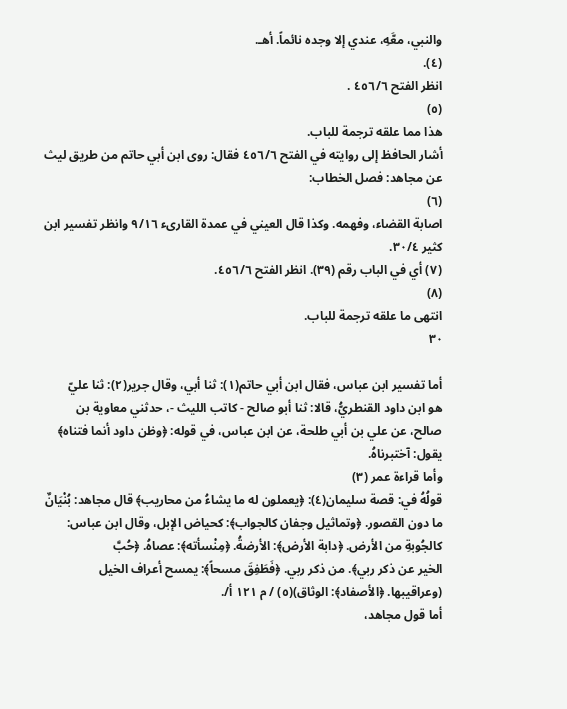والنبي، معَّهِ، عندي إلا وجده نائماً. أهـ.
(٤).
انظر الفتح ٤٥٦/٦ .
(٥)
هذا مما علقه ترجمة للباب.
أشار الحافظ إلى روايته في الفتح ٤٥٦/٦ فقال: روى ابن أبي حاتم من طريق ليث عن مجاهد: فصل الخطاب:
(٦)
اصابة القضاء، وفهمه. وكذا قال العيني في عمدة القارىء ٩/١٦ وانظر تفسير ابن كثير ٣٠/٤.
(٧) أي في الباب رقم (٣٩). انظر الفتح ٤٥٦/٦.
(٨)
انتهى ما علقه ترجمة للباب.
٣٠

أما تفسير ابن عباس، فقال ابن أبي حاتم(١): ثنا أبي، وقال جرير(٢): ثنا عليّ
هو ابن داود القنطريُّ، قالا: ثنا أبو صالح - كاتب الليث -، حدثني معاوية بن
صالح، عن علي بن أبي طلحة، عن ابن عباس، في قوله: ﴿وظن داود أنما فتناه﴾
يقول: آختبرناهُ.
وأما قراءة عمر (٣)
قولُهُ في: قصة سليمان(٤): ﴿يعملون له ما يشاءُ من محاريب﴾ قال مجاهد: بُنْيَانٌ
ما دون القصور. ﴿وتماثيل وجفان كالجواب﴾: كحياض الإبل، وقال ابن عباس:
كالجُوبةِ من الأرض. ﴿دابة الأرض﴾: الأرضةُ. ﴿مِنْسأته﴾: عصاهُ. ﴿حُبَّ
الخير عن ذكر ربي﴾. من ذكر ربي. ﴿فَطَفِقَ مسحاً﴾: يمسح أعراف الخيل
(وعراقيبها. ﴿الأصفاد﴾: الوثاق)(٥) / م ١٢١ أ/.
أما قول مجاهد،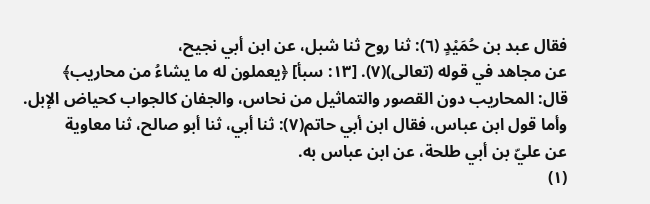فقال عبد بن حُمَيْدٍ (٦): ثنا روح ثنا شبل، عن ابن أبي نجيح،
عن مجاهد في قوله (تعالى)(٧). [١٣: سبأ] ﴿يعملون له ما يشاءُ من محاريب﴾
قال: المحاريب دون القصور والتماثيل من نحاس، والجفان كالجواب كحياض الإبل.
وأما قول ابن عباس، فقال ابن أبي حاتم(٧): ثنا أبي، ثنا أبو صالح، ثنا معاوية
عن عليّ بن أبي طلحة، عن ابن عباس به.
(١)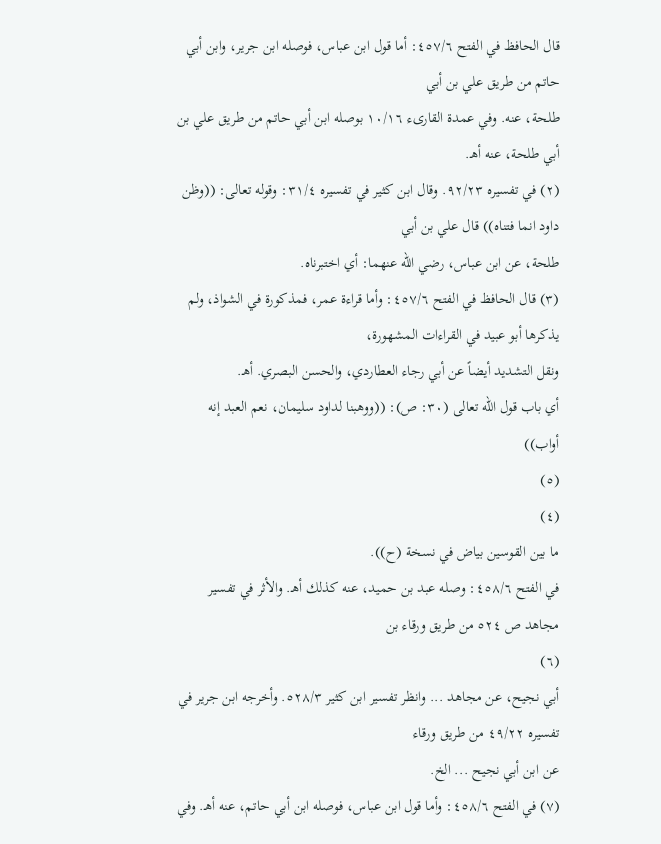قال الحافظ في الفتح ٤٥٧/٦: أما قول ابن عباس، فوصله ابن جرير، وابن أبي حاتم من طريق علي بن أبي
طلحة، عنه. وفي عمدة القارىء ١٠/١٦ بوصله ابن أبي حاتم من طريق علي بن أبي طلحة، عنه أهـ.
(٢) في تفسيره ٩٢/٢٣. وقال ابن كثير في تفسيره ٣١/٤: وقوله تعالى: ((وظن داود انما فتناه)) قال علي بن أبي
طلحة، عن ابن عباس، رضي الله عنهما: أي اختبرناه.
(٣) قال الحافظ في الفتح ٤٥٧/٦: وأما قراءة عمر، فمذكورة في الشواذ، ولم يذكرها أبو عبيد في القراءات المشهورة،
ونقل التشديد أيضاً عن أبي رجاء العطاردي، والحسن البصري. أهـ.
أي باب قول الله تعالى (٣٠: ص): ((ووهبنا لداود سليمان، نعم العبد إنه أواب))
(٥)
(٤)
ما بين القوسين بياض في نسخة (ح)).
في الفتح ٤٥٨/٦: وصله عبد بن حميد، عنه كذلك أهـ. والأثر في تفسير مجاهد ص ٥٢٤ من طريق ورقاء بن
(٦)
أبي نجيح، عن مجاهد ... وانظر تفسير ابن كثير ٥٢٨/٣. وأخرجه ابن جرير في تفسيره ٤٩/٢٢ من طريق ورقاء
عن ابن أبي نجيح ... الخ.
(٧) في الفتح ٤٥٨/٦: وأما قول ابن عباس، فوصله ابن أبي حاتم، عنه أهـ. وفي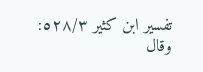تفسير ابن كثير ٥٢٨/٣: وقال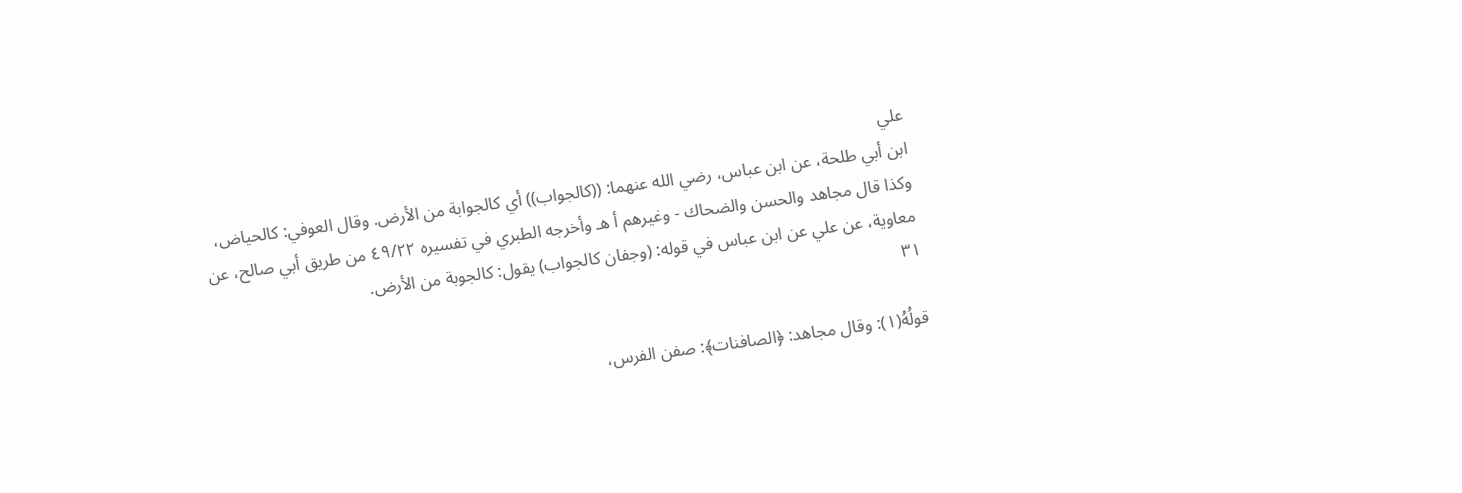علي
ابن أبي طلحة، عن ابن عباس، رضي الله عنهما: ((كالجواب)) أي كالجوابة من الأرض. وقال العوفي: كالحياض،
وكذا قال مجاهد والحسن والضحاك - وغيرهم أ هـ وأخرجه الطبري في تفسيره ٤٩/٢٢ من طريق أبي صالح، عن
معاوية، عن علي عن ابن عباس في قوله: (وجفان كالجواب) يقول: كالجوبة من الأرض.
٣١

قولُهُ(١): وقال مجاهد: ﴿الصافنات﴾: صفن الفرس،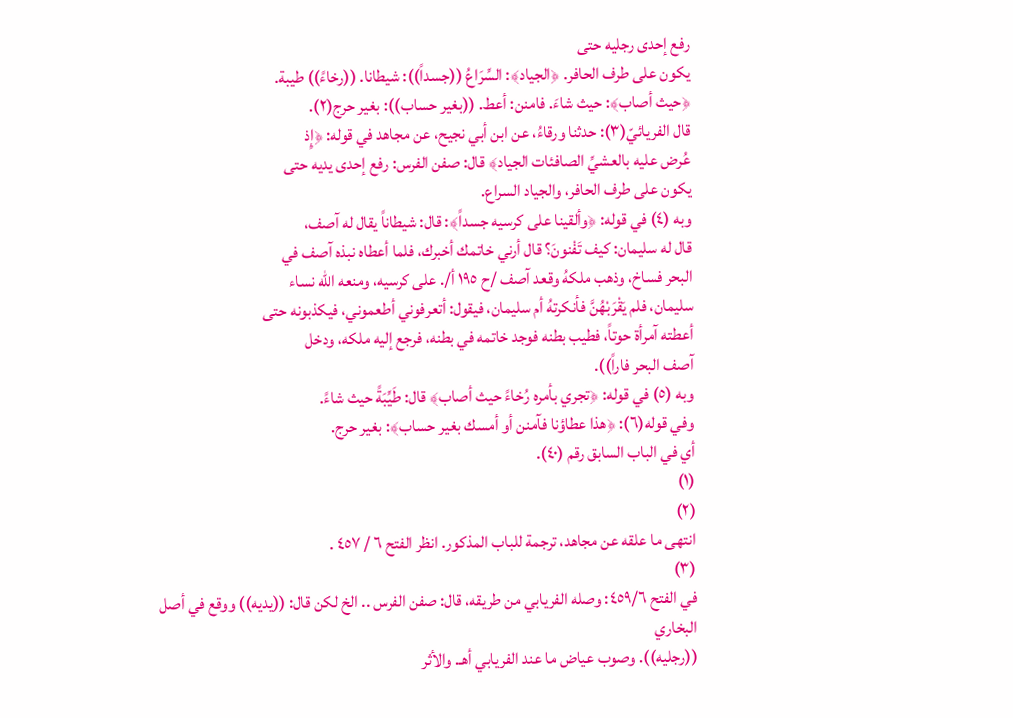رفع إحدى رجليه حتى
يكون على طرف الحافر. ﴿الجياد﴾: السِّرَاعُ ((جسداً)): شيطانا. ((رخاءً)) طيبة.
﴿حيث أصاب﴾: حيث شاءَ. فامنن: أعط. ((بغير حساب)): بغير حرج(٢).
قال الفريائيّ(٣): حدثنا ورقاءُ، عن ابن أبي نجيح، عن مجاهد في قوله: ﴿إِذ
عُرض عليه بالعشيِّ الصافئات الجياد﴾ قال: صفن الفرس: رفع إحدى يديه حتى
يكون على طرف الحافر، والجياد السراع.
وبه (٤) في قوله: ﴿وألقينا على كرسيه جسداً﴾: قال: شيطاناً يقال له آصف،
قال له سليمان: كيف تَفْنونَ؟ قال أرني خاتمك أخبرك، فلما أعطاه نبذه آصف في
البحر فساخ، وذهب ملكهُ وقعد آصف /ح ١٩٥ أ/. على كرسيه، ومنعه الله نساء
سليمان، فلم يَقْرَبْهُنَّ فأنكرتهُ أم سليمان، فيقول: أتعرفوني أطعموني، فيكذبونه حتى
أعطته آمرأة حوتاً، فطيب بطنه فوجد خاتمه في بطنه، فرجع إليه ملكه، ودخل
آصف البحر فاراً)).
وبه (٥) في قوله: ﴿تجري بأمره رُخاءً حيث أصاب﴾ قال: طَيِّبَةً حيث شاءً.
وفي قوله(٦): ﴿هذا عطاؤنا فآمنن أو أمسك بغير حساب﴾: بغير حرج.
أي في الباب السابق رقم (٤٠).
(١)
(٢)
انتهى ما علقه عن مجاهد، ترجمة للباب المذكور. انظر الفتح ٦ / ٤٥٧ .
(٣)
في الفتح ٤٥٩/٦: وصله الفريابي من طريقه، قال: صفن الفرس .. الخ لكن قال: ((يديه)) ووقع في أصل البخاري
((رجليه)). وصوب عياض ما عند الفريابي أهـ. والأثر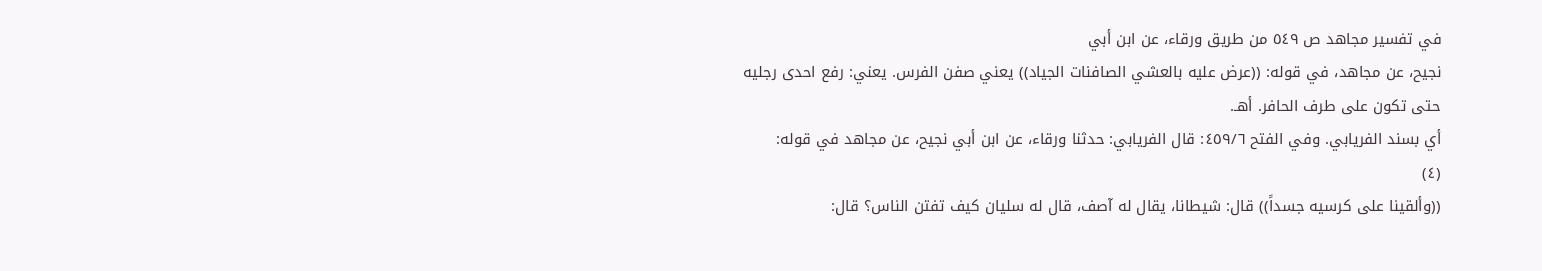في تفسير مجاهد ص ٥٤٩ من طريق ورقاء، عن ابن أبي
نجيح، عن مجاهد، في قوله: ((عرض عليه بالعشي الصافنات الجياد)) يعني صفن الفرس. يعني: رفع احدى رجليه
حتى تكون على طرف الحافر. أهـ.
أي بسند الفريابي. وفي الفتح ٤٥٩/٦: قال الفريابي: حدثنا ورقاء، عن ابن أبي نجيح، عن مجاهد في قوله:
(٤)
((وألقينا على كرسيه جسداً)) قال: شيطانا، يقال له آصف، قال له سليان كيف تفتن الناس؟ قال: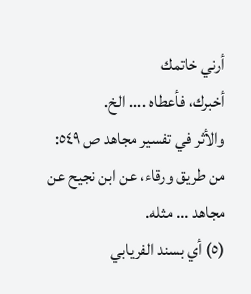أرني خاتمك
أخبرك، فأعطاه .... الخ.
والأثر في تفسير مجاهد ص ٥٤٩: من طريق ورقاء، عن ابن نجيح عن مجاهد ... مثله.
(٥) أي بسند الفريابي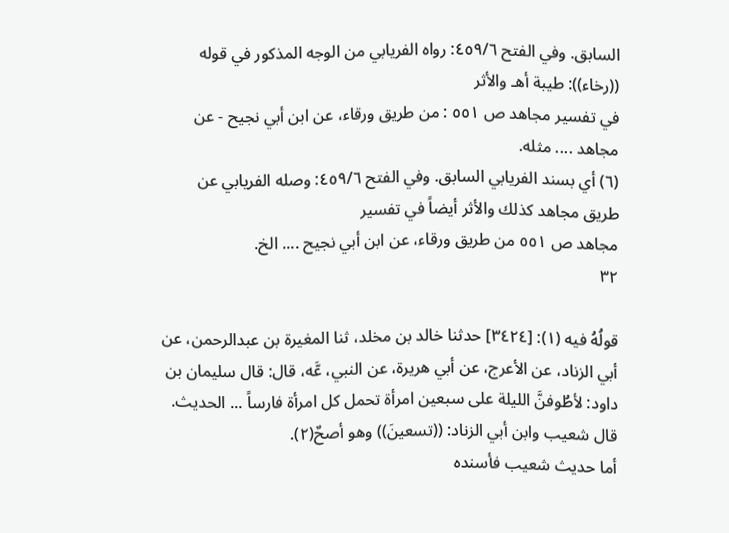السابق. وفي الفتح ٤٥٩/٦: رواه الفريابي من الوجه المذكور في قوله ((رخاء)): طيبة أهـ والأثر
في تفسير مجاهد ص ٥٥١ : من طريق ورقاء، عن ابن أبي نجيح - عن مجاهد .... مثله.
(٦) أي بسند الفريابي السابق. وفي الفتح ٤٥٩/٦: وصله الفريابي عن طريق مجاهد كذلك والأثر أيضاً في تفسير
مجاهد ص ٥٥١ من طريق ورقاء، عن ابن أبي نجيح .... الخ.
٣٢

قولُهُ فيه (١): [٣٤٢٤] حدثنا خالد بن مخلد، ثنا المغيرة بن عبدالرحمن، عن
أبي الزناد، عن الأعرج، عن أبي هريرة، عن النبي، عَّه، قال: قال سليمان بن
داود: لأطُوفنَّ الليلة على سبعين امرأة تحمل كل امرأة فارساً ... الحديث.
قال شعيب وابن أبي الزناد: ((تسعينَ)) وهو أصحٌ(٢).
أما حديث شعيب فأسنده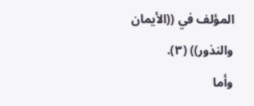المؤلف في ((الأيمان والنذور)) (٣).
وأما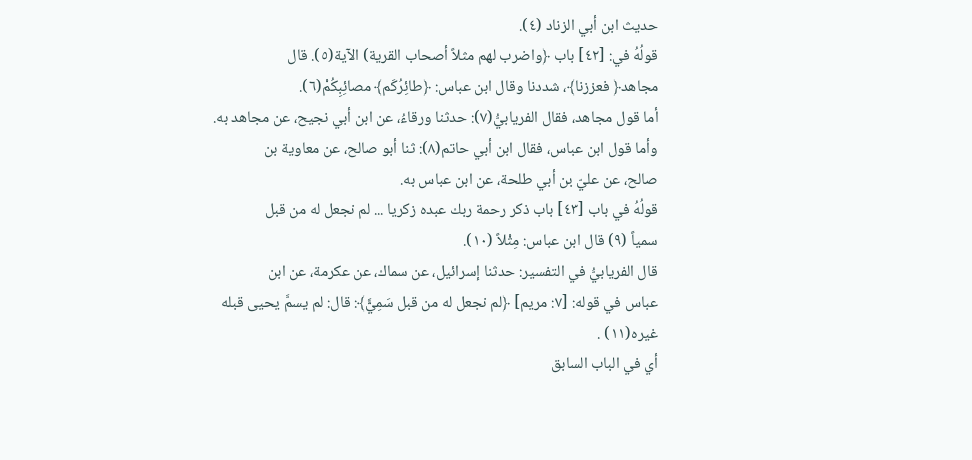حديث ابن أبي الزناد (٤).
قولُهُ في: [٤٢] باب ﴿واضرب لهم مثلاً أصحاب القرية) الآية(٥). قال
مجاهد﴿ فعززنا﴾، شددنا وقال ابن عباس: ﴿طائِرُكَم﴾ مصائِبِكُمْ(٦).
أما قول مجاهد، فقال الفريابيُّ(٧): حدثنا ورقاءُ، عن ابن أبي نجيح، عن مجاهد به.
وأما قول ابن عباس، فقال ابن أبي حاتم(٨): ثنا أبو صالح، عن معاوية بن
صالح، عن عليّ بن أبي طلحة، عن ابن عباس به.
قولُهُ في باب [٤٣] باب ذكر رحمة ربك عبده زكريا ... لم نجعل له من قبل
سمياً (٩) قال ابن عباس: مِثْلاً (١٠).
قال الفريابيُّ في التفسير: حدثنا إسرائيل، عن سماك، عن عكرمة، عن ابن
عباس في قوله: [٧: مريم] ﴿لم نجعل له من قبل سَمِيًَّ﴾: قال: لم يسمَّ يحيى قبله
غيره(١١) .
أي في الباب السابق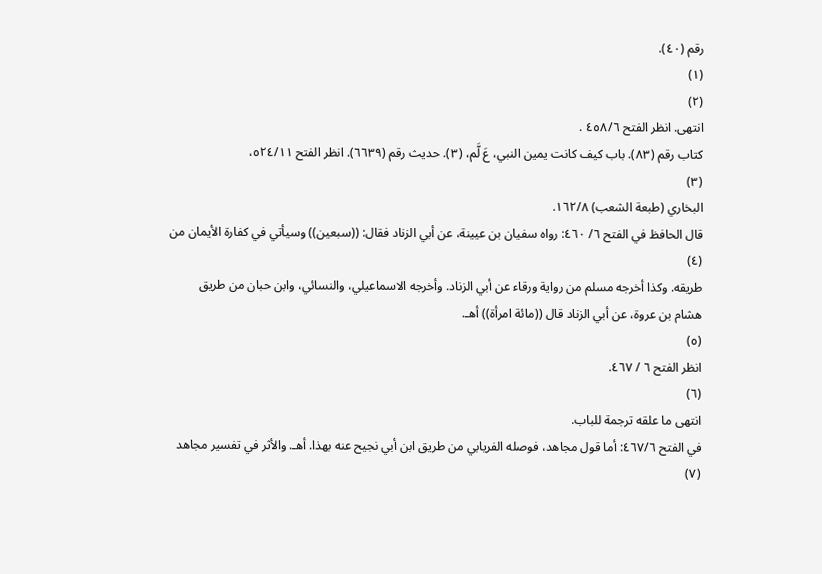رقم (٤٠).
(١)
(٢)
انتهى. انظر الفتح ٤٥٨/٦ .
كتاب رقم (٨٣). باب كيف كانت يمين النبي، عَ لَّم، (٣). حديث رقم (٦٦٣٩). انظر الفتح ٥٢٤/١١،
(٣)
البخاري (طبعة الشعب) ١٦٢/٨.
قال الحافظ في الفتح ٦/ ٤٦٠: رواه سفيان بن عيينة، عن أبي الزناد فقال: ((سبعين)) وسيأتي في كفارة الأيمان من
(٤)
طريقه. وكذا أخرجه مسلم من رواية ورقاء عن أبي الزناد. وأخرجه الاسماعيلي، والنسائي، وابن حبان من طريق
هشام بن عروة، عن أبي الزناد قال ((مائة امرأة)) أهـ.
(٥)
انظر الفتح ٦ / ٤٦٧.
(٦)
انتهى ما علقه ترجمة للباب.
في الفتح ٤٦٧/٦: أما قول مجاهد، فوصله الفريابي من طريق ابن أبي نجيح عنه بهذا. أهـ. والأثر في تفسير مجاهد
(٧)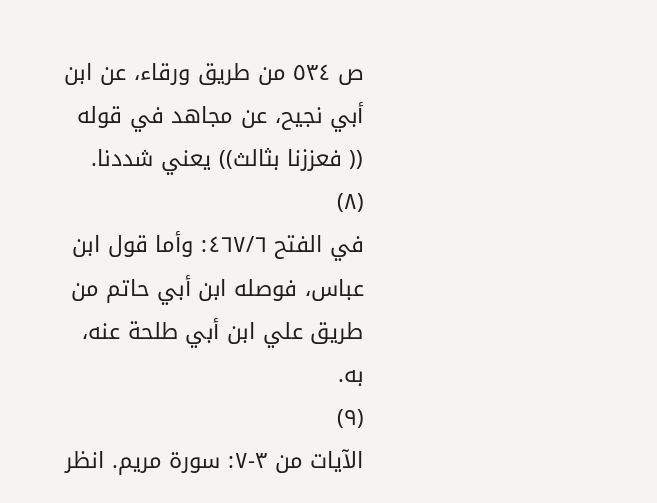ص ٥٣٤ من طريق ورقاء، عن ابن أبي نجيح، عن مجاهد في قوله (( فعززنا بثالث)) يعني شددنا.
(٨)
في الفتح ٤٦٧/٦: وأما قول ابن عباس، فوصله ابن أبي حاتم من طريق علي ابن أبي طلحة عنه، به.
(٩)
الآيات من ٣-٧: سورة مريم. انظر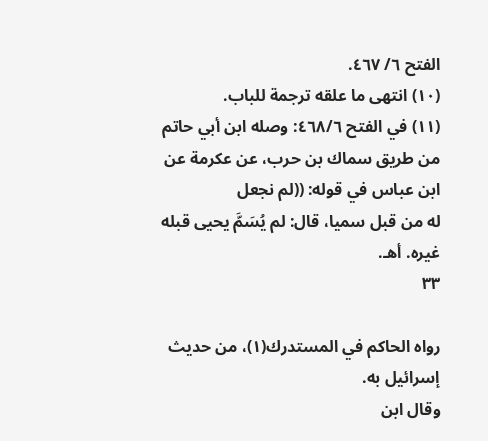الفتح ٦/ ٤٦٧.
(١٠) انتهى ما علقه ترجمة للباب.
(١١) في الفتح ٤٦٨/٦: وصله ابن أبي حاتم من طريق سماك بن حرب، عن عكرمة عن ابن عباس في قوله: ((لم نجعل
له من قبل سميا، قال: لم يُسَمَّ يحيى قبله غيره. أهـ.
٣٣

رواه الحاكم في المستدرك(١)، من حديث إسرائيل به.
وقال ابن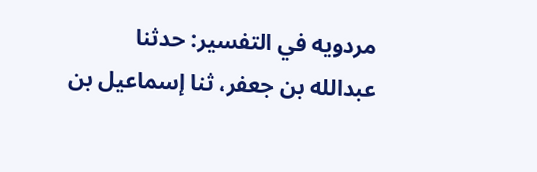مردويه في التفسير: حدثنا عبدالله بن جعفر، ثنا إسماعيل بن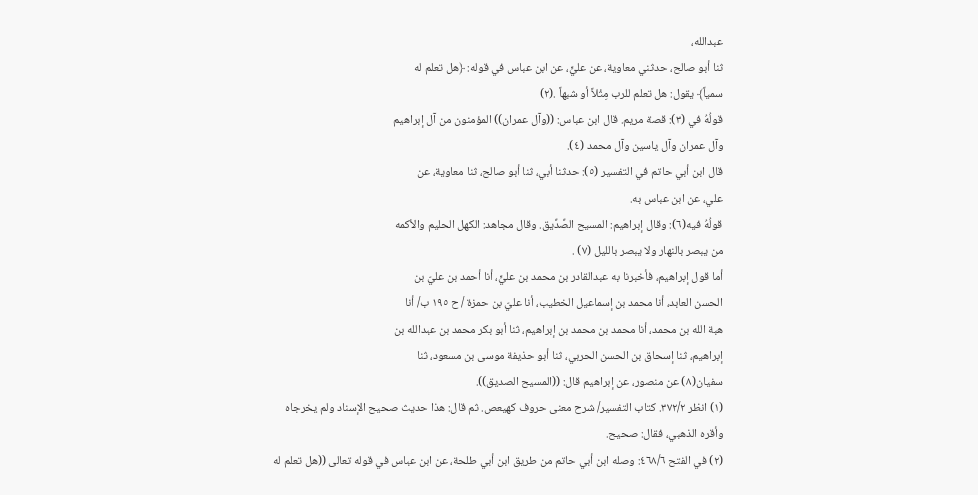عبدالله،
ثنا أبو صالح، حدثني معاوية، عن عليٍّ، عن ابن عباس في قوله: ﴿هل تعلم له
سمياً﴾ يقول: هل تعلم للرب مِثْلاً أو شبهاً .(٢)
قولُهُ في (٣): قصة مريم. قال ابن عباس: ((وآل عمران)) المؤمنون من آل إبراهيم
وآل عمران وآل ياسين وآل محمد (٤).
قال ابن أبي حاتم في التفسير (٥): حدثنا أبي، ثنا أبو صالح، ثنا معاوية، عن
علي، عن ابن عباس به.
قولُهُ فيه(٦): وقال إبراهيم: المسيح الصِّدِّيق. وقال مجاهد: الكهل الحليم والأكمه
من يبصر بالنهار ولا يبصر بالليل (٧) .
أما قول إبراهيم، فأخبرنا به عبدالقادر بن محمد بن عليٍّ، أنا أحمد بن عليّ بن
الحسن العابد، أنا محمد بن إسماعيل الخطيب، أنا عليّ بن حمزة / ح ١٩٥ ب/ أنا
هبة الله بن محمد، أنا محمد بن محمد بن إبراهيم، ثنا أبو بكر محمد بن عبدالله بن
إبراهيم، ثنا إسحاق بن الحسن الحربي، ثنا أبو حذيفة موسى بن مسعود، ثنا
سفيان(٨) عن منصور، عن إبراهيم قال: ((المسيح الصديق)).
(١) انظر ٣٧٢/٢. كتاب التفسير/ شرح معنى حروف كهيعص. ثم قال: هذا حديث صحيح الإسناد ولم يخرجاه
وأقره الذهبي، فقال: صحيح.
(٢) في الفتح ٤٦٨/٦: وصله ابن أبي حاتم من طريق ابن أبي طلحة، عن ابن عباس في قوله تعالى ((هل تعلم له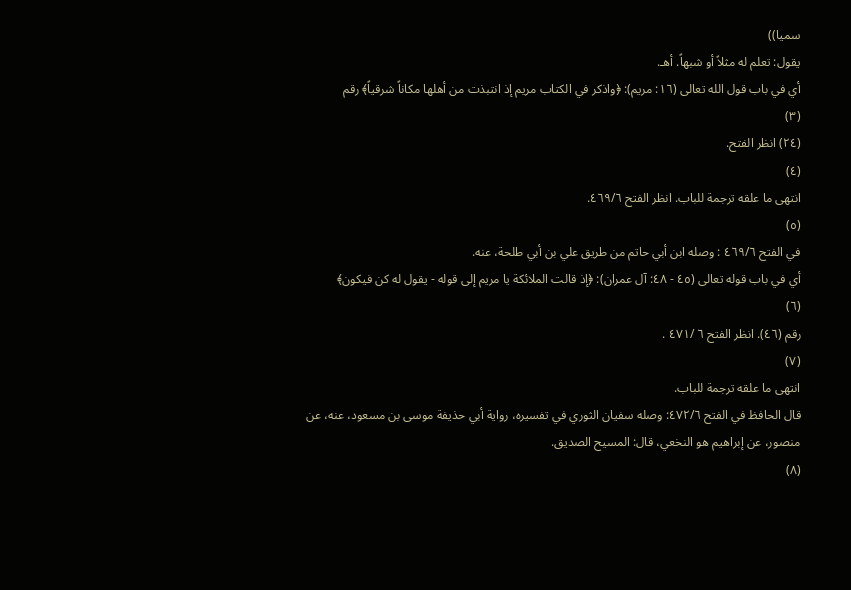سميا))
يقول: تعلم له مثلاً أو شبهاً. أهـ.
أي في باب قول الله تعالى (١٦: مريم): ﴿واذكر في الكتاب مريم إذ انتبذت من أهلها مكاناً شرقياً﴾ رقم
(٣)
(٢٤) انظر الفتح.
(٤)
انتهى ما علقه ترجمة للباب. انظر الفتح ٤٦٩/٦.
(٥)
في الفتح ٤٦٩/٦ : وصله ابن أبي حاتم من طريق علي بن أبي طلحة، عنه.
أي في باب قوله تعالى (٤٥ - ٤٨: آل عمران): ﴿إذ قالت الملائكة يا مريم إلى قوله - يقول له كن فيكون﴾
(٦)
رقم (٤٦). انظر الفتح ٦ /٤٧١ .
(٧)
انتهى ما علقه ترجمة للباب.
قال الحافظ في الفتح ٤٧٢/٦: وصله سفيان الثوري في تفسيره، رواية أبي حذيفة موسى بن مسعود، عنه، عن
منصور، عن إبراهيم هو النخعي، قال: المسيح الصديق.
(٨)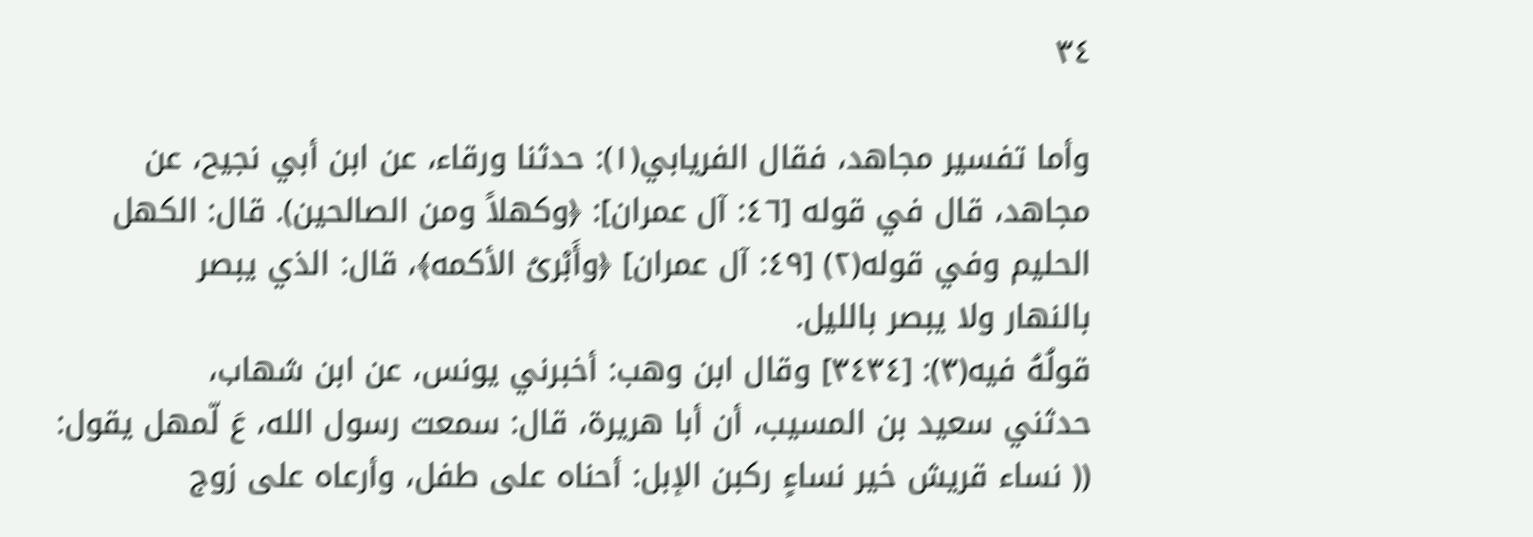٣٤

وأما تفسير مجاهد، فقال الفريابي(١): حدثنا ورقاء، عن ابن أبي نجيح، عن
مجاهد، قال في قوله [٤٦: آل عمران]: ﴿وكهلاً ومن الصالحين). قال: الكهل
الحليم وفي قوله(٢) [٤٩: آل عمران] ﴿وأَبْرىُ الأكمه﴾، قال: الذي يبصر
بالنهار ولا يبصر بالليل.
قولُهُ فيه(٣): [٣٤٣٤] وقال ابن وهب: أخبرني يونس، عن ابن شهاب،
حدثني سعيد بن المسيب، أن أبا هريرة، قال: سمعت رسول الله، عَ لّمهل يقول:
(( نساء قريش خير نساءٍ ركبن الإبل: أحناه على طفل، وأرعاه على زوج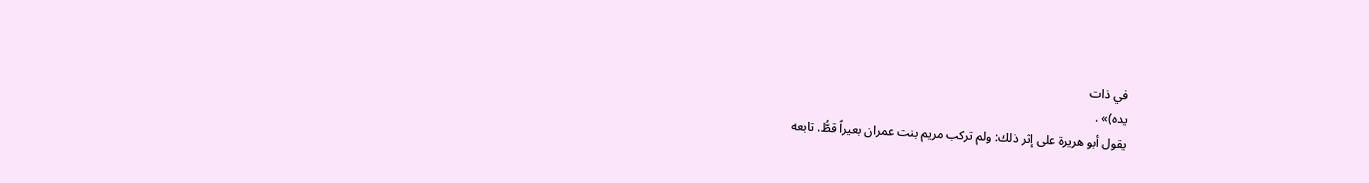في ذات
یده)» .
يقول أبو هريرة على إثر ذلك: ولم تركب مريم بنت عمران بعيراً قطُّ. تابعه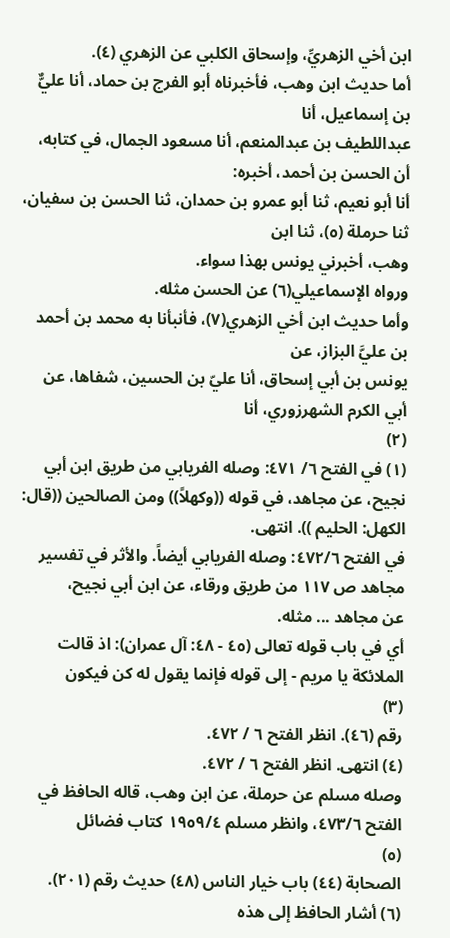ابن أخي الزهريِّ، وإسحاق الكلبي عن الزهري (٤).
أما حديث ابن وهب، فأخبرناه أبو الفرج بن حماد، أنا عليٌّ بن إسماعيل، أنا
عبداللطيف بن عبدالمنعم، أنا مسعود الجمال، في كتابه، أن الحسن بن أحمد، أخبره:
أنا أبو نعيم، ثنا أبو عمرو بن حمدان، ثنا الحسن بن سفيان، ثنا حرملة (٥)، ثنا ابن
وهب، أخبرني يونس بهذا سواء.
ورواه الإسماعيلي(٦) عن الحسن مثله.
وأما حديث ابن أخي الزهري(٧)، فأنبأنا به محمد بن أحمد بن عليَّ البزاز، عن
يونس بن أبي إسحاق، أنا عليّ بن الحسين، شفاها، عن أبي الكرم الشهرزوري، أنا
(٢)
(١) في الفتح ٦/ ٤٧١: وصله الفريابي من طريق ابن أبي نجيح، عن مجاهد، في قوله ((وكهلاً)) ومن الصالحين ((قال:
الكهل: الحليم )). انتهى.
في الفتح ٤٧٢/٦: وصله الفريابي أيضاً. والأثر في تفسير مجاهد ص ١١٧ من طريق ورقاء، عن ابن أبي نجيح،
عن مجاهد ... مثله.
أي في باب قوله تعالى (٤٥ - ٤٨: آل عمران): اذ قالت الملائكة يا مريم - إلى قوله فإنما يقول له كن فيكون
(٣)
رقم (٤٦). انظر الفتح ٦ / ٤٧٢.
(٤) انتهى. انظر الفتح ٦ / ٤٧٢.
وصله مسلم عن حرملة، عن ابن وهب، قاله الحافظ في الفتح ٤٧٣/٦، وانظر مسلم ١٩٥٩/٤ كتاب فضائل
(٥)
الصحابة (٤٤) باب خيار الناس (٤٨) حديث رقم (٢٠١).
(٦) أشار الحافظ إلى هذه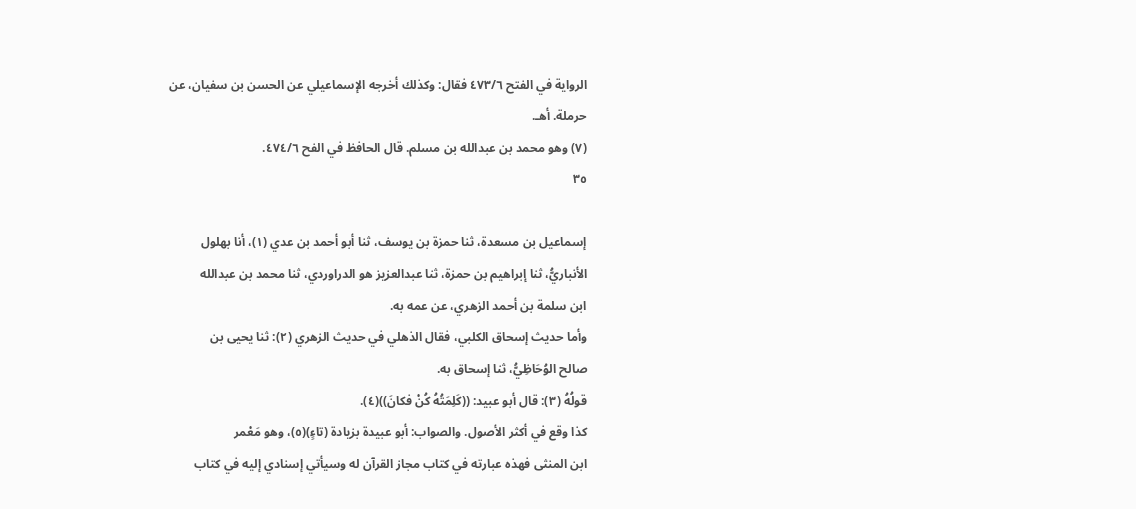الرواية في الفتح ٤٧٣/٦ فقال: وكذلك أخرجه الإسماعيلي عن الحسن بن سفيان، عن
حرملة. أهـ.
(٧) وهو محمد بن عبدالله بن مسلم. قال الحافظ في الفح ٤٧٤/٦.
٣٥

إسماعيل بن مسعدة، ثنا حمزة بن يوسف، ثنا أبو أحمد بن عدي (١)، أنا بهلول
الأنباريُّ، ثنا إبراهيم بن حمزة، ثنا عبدالعزيز هو الدراوردي، ثنا محمد بن عبدالله
ابن سلمة بن أحمد الزهري، عن عمه به.
وأما حديث إسحاق الكلبي، فقال الذهلي في حديث الزهري (٢): ثنا يحيى بن
صالح الوُحَاظِيُّ، ثنا إسحاق به.
قولُهُ (٣): قال أبو عبيد: ((كَلِمَتُهُ كُنْ فكانَ))(٤).
كذا وقع في أكثر الأصول. والصواب: أبو عبيدة بزيادة (تاءٍ)(٥)، وهو مَعْمر
ابن المنثى فهذه عبارته في كتاب مجاز القرآن له وسيأتي إسنادي إليه في كتاب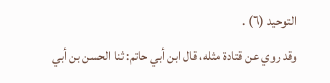التوحيد (٦) .
وقد روي عن قتادة مثله، قال ابن أبي حاتم: ثنا الحسن بن أبي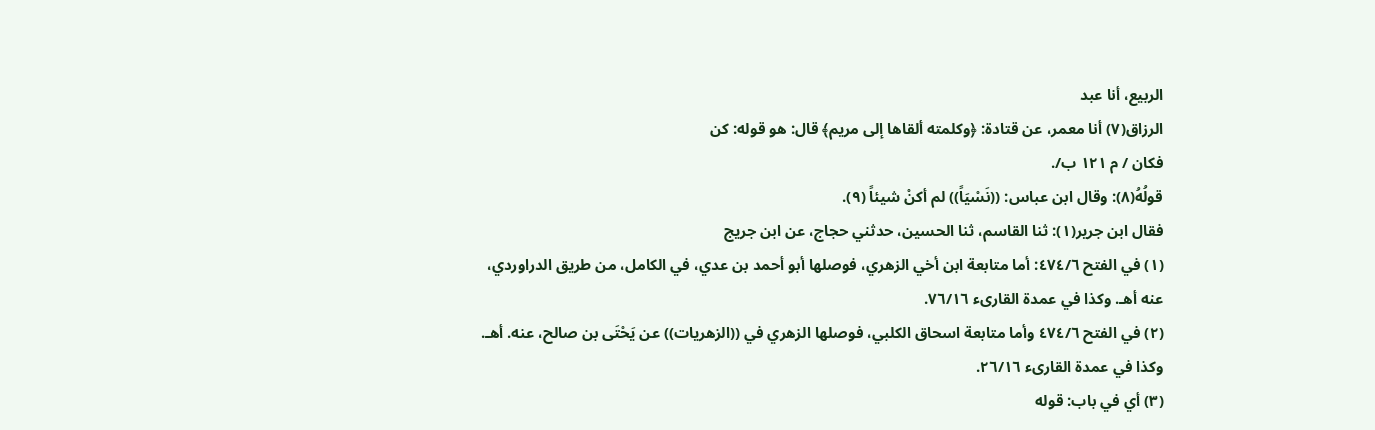الربيع، أنا عبد
الرزاق(٧) أنا معمر، عن قتادة: ﴿وكلمته ألقاها إلى مريم﴾ قال: هو قوله: كن
فکان / م ١٢١ ب/.
قولُهُ(٨): وقال ابن عباس: ((نَسْيَاً)) لم أكنْ شيئاً (٩).
فقال ابن جرير(١): ثنا القاسم، ثنا الحسين، حدثني حجاج، عن ابن جريج
(١) في الفتح ٤٧٤/٦: أما متابعة ابن أخي الزهري، فوصلها أبو أحمد بن عدي، في الكامل، من طريق الدراوردي،
عنه أهـ. وكذا في عمدة القارىء ٧٦/١٦.
(٢) في الفتح ٤٧٤/٦ وأما متابعة اسحاق الكلبي، فوصلها الزهري في ((الزهريات)) عن يَحْتَى بن صالح، عنه. أهـ.
وكذا في عمدة القارىء ٢٦/١٦.
(٣) أي في باب: قوله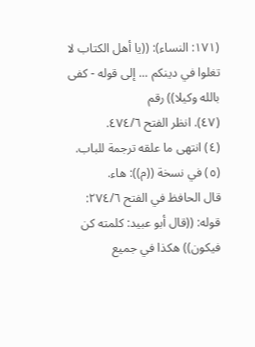(١٧١: النساء): ((يا أهل الكتاب لا تغلوا في دينكم ... إلى قوله - كفى بالله وكيلا)) رقم
(٤٧). انظر الفتح ٤٧٤/٦.
(٤) انتهى ما علقه ترجمة للباب.
(٥) في نسخة ((م)): هاء.
قال الحافظ في الفتح ٢٧٤/٦: قوله: ((قال أبو عبيد: كلمته كن فيكون)) هكذا في جميع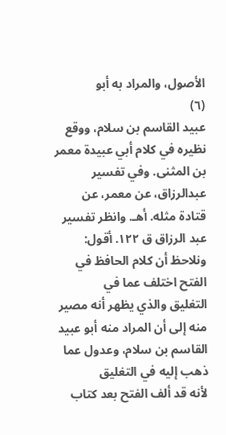الأصول، والمراد به أبو
(٦)
عبيد القاسم بن سلام، ووقع نظيره في كلام أبي عبيدة معمر بن المثنى. وفي تفسير عبدالرزاق، عن معمر، عن
قتادة مثله. أهـ. وانظر تفسير عبد الرزاق ق ١٢٢. أقول: ونلاحظ أن كلام الحافظ في الفتح اختلف عما في
التغليق والذي يظهر أنه مصير منه إلى أن المراد منه أبو عبيد القاسم بن سلام، وعدول عما ذهب إليه في التغليق
لأنه قد ألف الفتح بعد كتاب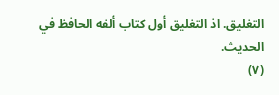التغليق. اذ التغليق أول كتاب ألفه الحافظ في الحديث.
(٧)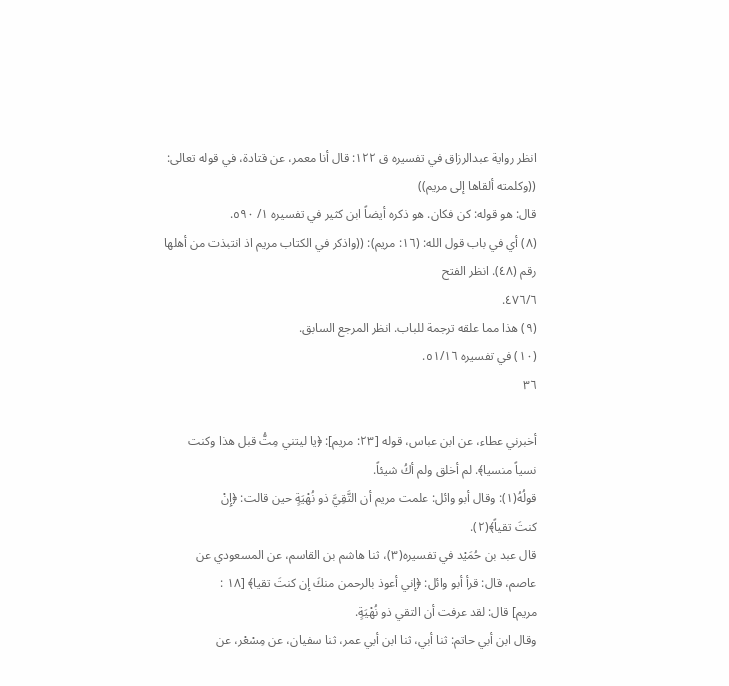انظر رواية عبدالرزاق في تفسيره ق ١٢٢: قال أنا معمر، عن قتادة، في قوله تعالى: ((وكلمته ألقاها إلى مريم))
قال: هو قوله: كن فكان. هو ذكره أيضاً ابن كثير في تفسيره ١/ ٥٩٠.
(٨) أي في باب قول الله: (١٦: مريم): ((واذكر في الكتاب مريم اذ انتبذت من أهلها رقم (٤٨). انظر الفتح
٤٧٦/٦.
(٩) هذا مما علقه ترجمة للباب. انظر المرجع السابق.
(١٠) في تفسيره ٥١/١٦.
٣٦

أخبرني عطاء، عن ابن عباس، قوله [٢٣: مريم]: ﴿يا ليتني مِتُّ قبل هذا وكنت
نسياً منسيا﴾. لم أخلق ولم أكُ شيئاً.
قولُهُ(١): وقال أبو وائل: علمت مريم أن التَّقِيَّ ذو نُهْيَةٍ حين قالت: ﴿إِنْ
كنتَ تقياً﴾(٢).
قال عبد بن حُمَيْد في تفسيره(٣)، ثنا هاشم بن القاسم، عن المسعودي عن
عاصم، قال: قرأ أبو وائل: ﴿إني أعوذ بالرحمن منكَ إن كنتَ تقيا﴾ [١٨ :
مريم] قال: لقد عرفت أن التقي ذو نُهْيَةٍ.
وقال ابن أبي حاتم: ثنا أبي، ثنا ابن أبي عمر، ثنا سفيان، عن مِسْعْر، عن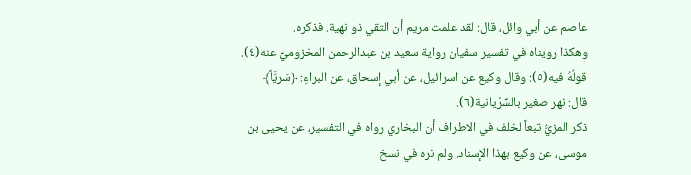عاصم عن أبي وائل، قال: لقد علمت مريم أن التقي ذو نهية. فذكره.
وهكذا رويناه في تفسير سفيان رواية سعيد بن عبدالرحمن المخزوميِّ عنه(٤).
قولُهُ فيه(٥): وقال وكيع عن اسرائيل، عن أبي إسحاق، عن البراءِ: ﴿سَريَّاً﴾
قال: نهر صغير بالسِّرْيانية(٦).
ذكر المزيُّ تبعاً لخلف في الاطراف أن البخاري رواه في التفسير، عن يحيى بن
موسى، عن وكيع بهذا الإسناد. ولم نره في نسخ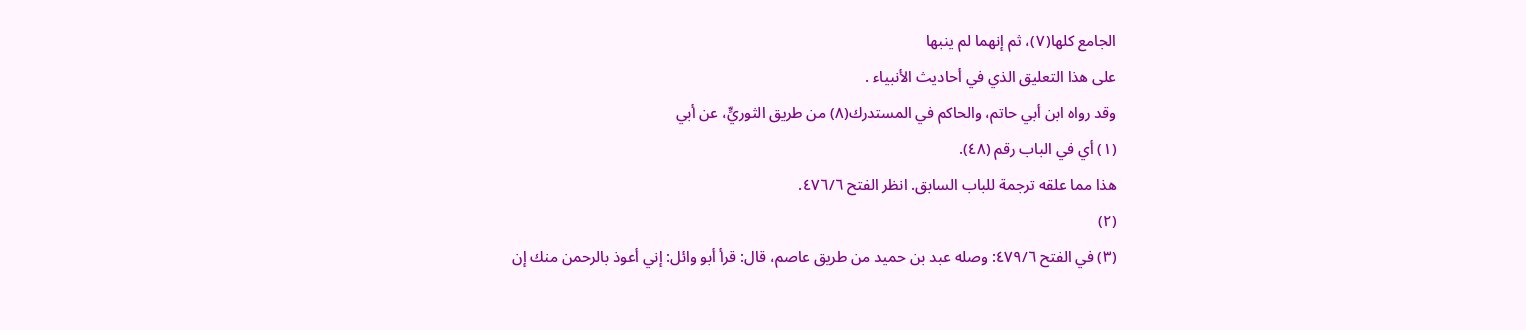الجامع كلها(٧)، ثم إنهما لم ينبها
على هذا التعليق الذي في أحاديث الأنبياء .
وقد رواه ابن أبي حاتم، والحاكم في المستدرك(٨) من طريق الثوريٍّ، عن أبي
(١) أي في الباب رقم (٤٨).
هذا مما علقه ترجمة للباب السابق. انظر الفتح ٤٧٦/٦.
(٢)
(٣) في الفتح ٤٧٩/٦: وصله عبد بن حميد من طريق عاصم، قال: قرأ أبو وائل: إني أعوذ بالرحمن منك إن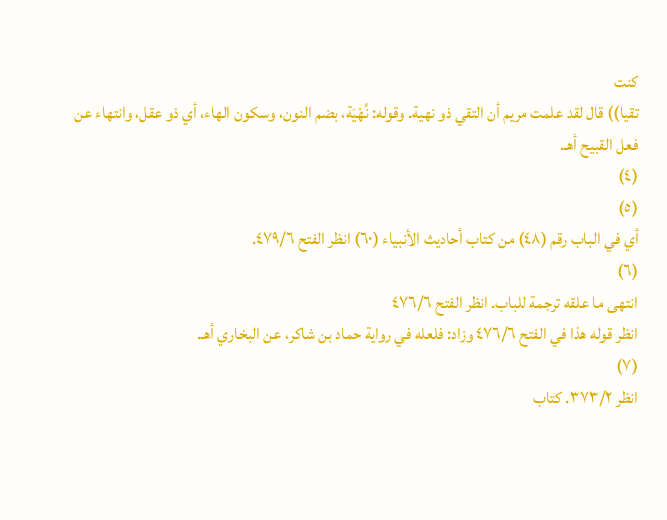كنت
تقيا)) قال لقد علمت مريم أن التقي ذو نهية. وقوله: نُهْيَة، بضم النون، وسكون الهاء، أي ذو عقل، وانتهاء عن
فعل القبيح أهـ.
(٤)
(٥)
أي في الباب رقم (٤٨) من كتاب أحاديث الأنبياء (٦٠) انظر الفتح ٤٧٩/٦.
(٦)
انتهى ما علقه ترجمة للباب. انظر الفتح ٤٧٦/٦
انظر قوله هذا في الفتح ٤٧٦/٦ وزاد: فلعله في رواية حماد بن شاكر، عن البخاري أهـ.
(٧)
انظر ٣٧٣/٢. كتاب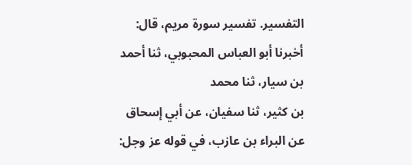التفسير. تفسير سورة مريم، قال: أخبرنا أبو العباس المحبوبي، ثنا أحمد بن سيار، ثنا محمد
بن كثير، ثنا سفيان، عن أبي إسحاق عن البراء بن عازب، في قوله عز وجل: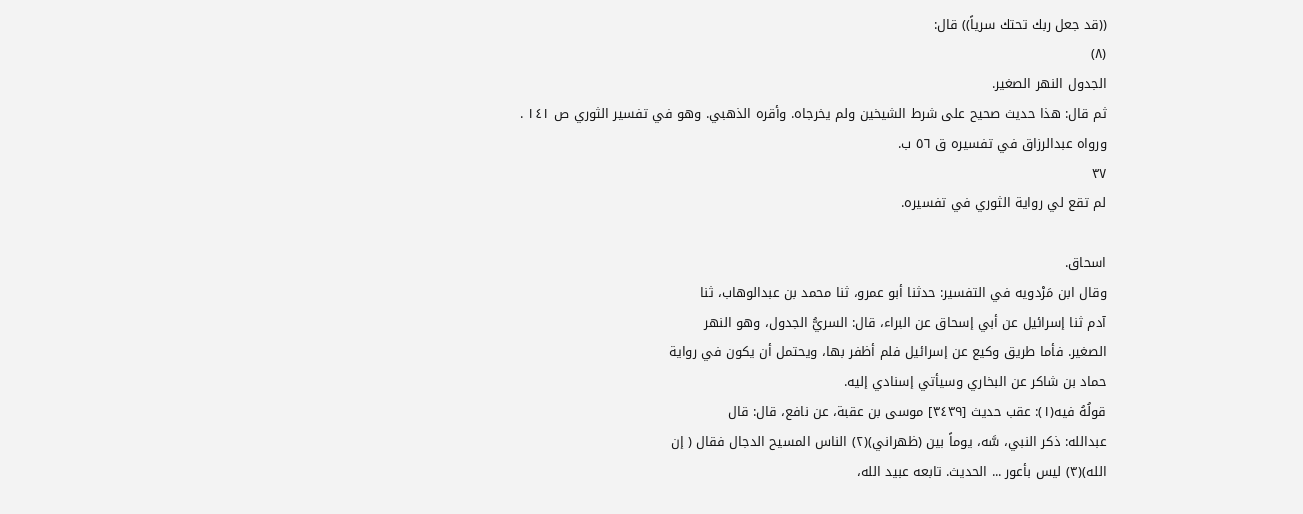((قد جعل ربك تحتك سرياً)) قال:
(٨)
الجدول النهر الصغير.
ثم قال: هذا حديث صحيح على شرط الشيخين ولم يخرجاه. وأقره الذهبي. وهو في تفسير الثوري ص ١٤١ .
ورواه عبدالرزاق في تفسيره ق ٥٦ ب.
٣٧
لم تقع لي رواية الثوري في تفسيره.

اسحاق.
وقال ابن مَرْدويه في التفسير: حدثنا أبو عمرو، ثنا محمد بن عبدالوهاب، ثنا
آدم ثنا إسرائيل عن أبي إسحاق عن البراء، قال: السريُّ الجدول، وهو النهر
الصغير. فأما طريق وكيع عن إسرائيل فلم أظفر بها، ويحتمل أن يكون في رواية
حماد بن شاكر عن البخاري وسيأتي إسنادي إليه.
قولُهُ فيه(١): عقب حديث [٣٤٣٩] موسى بن عقبة، عن نافع، قال: قال
عبدالله: ذكر النبي، سَّه، يوماً بين (ظهراني)(٢) الناس المسيح الدجال فقال ( إن
الله)(٣) ليس بأعور ... الحديث. تابعه عبيد الله،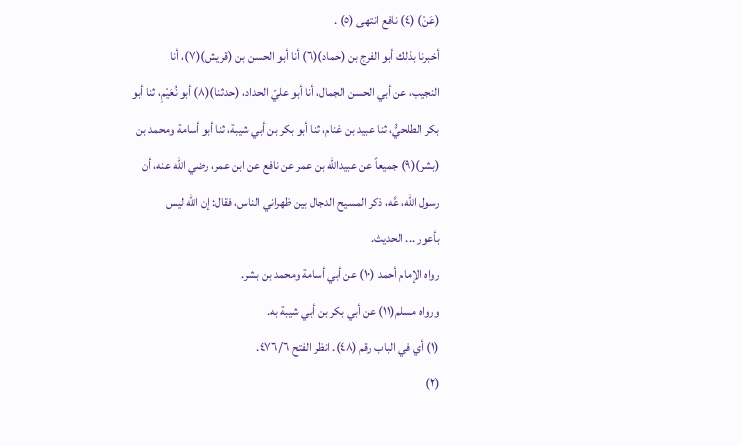(عَنْ) (٤) نافع انتهى (٥) .
أخبرنا بذلك أبو الفرج بن (حماد)(٦) أنا أبو الحسن بن (قريش)(٧)، أنا
النجيب، عن أبي الحسن الجمال، أنا أبو عليّ الحداد، (حدثنا)(٨) أبو نُعَيْمِ، ثنا أبو
بكر الطلحيُّ، ثنا عبيد بن غنام، ثنا أبو بكر بن أبي شيبة، ثنا أبو أسامة ومحمد بن
(بشر)(٩) جميعاً عن عبيدالله بن عمر عن نافع عن ابن عمر، رضي الله عنه، أن
رسول الله، عَّه، ذكر المسيح الدجال بين ظهراني الناس، فقال: إن الله ليس
بأعور ... الحديث.
رواه الإمام أحمد (١٠) عن أبي أسامة ومحمد بن بشر.
ورواه مسلم(١١) عن أبي بكر بن أبي شيبة به.
(١) أي في الباب رقم (٤٨). انظر الفتح ٤٧٦/٦.
(٢)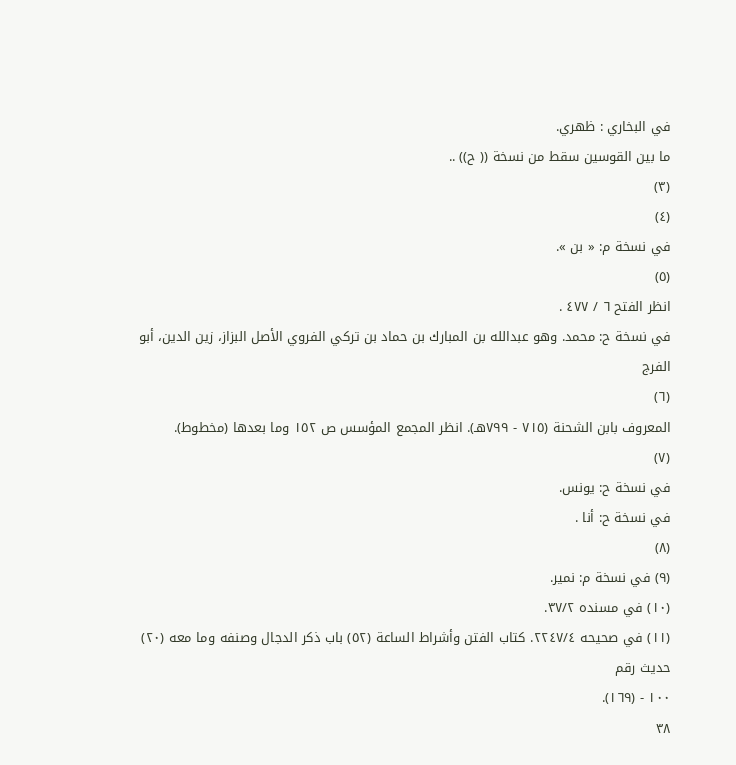في البخاري : ظهري.
ما بين القوسين سقط من نسخة (( ح)) ..
(٣)
(٤)
في نسخة م: « بن ».
(٥)
انظر الفتح ٦ / ٤٧٧ .
في نسخة ح: محمد. وهو عبدالله بن المبارك بن حماد بن تركي الفروي الأصل البزاز، زين الدين، أبو الفرج
(٦)
المعروف بابن الشحنة (٧١٥ - ٧٩٩هـ). انظر المجمع المؤسس ص ١٥٢ وما بعدها (مخطوط).
(٧)
في نسخة ح: يونس.
في نسخة ح: أنا .
(٨)
(٩) في نسخة م: نمير.
(١٠) في مسنده ٣٧/٢.
(١١) في صحيحه ٢٢٤٧/٤. كتاب الفتن وأشراط الساعة (٥٢) باب ذكر الدجال وصنفه وما معه (٢٠) حديث رقم
١٠٠ - (١٦٩).
٣٨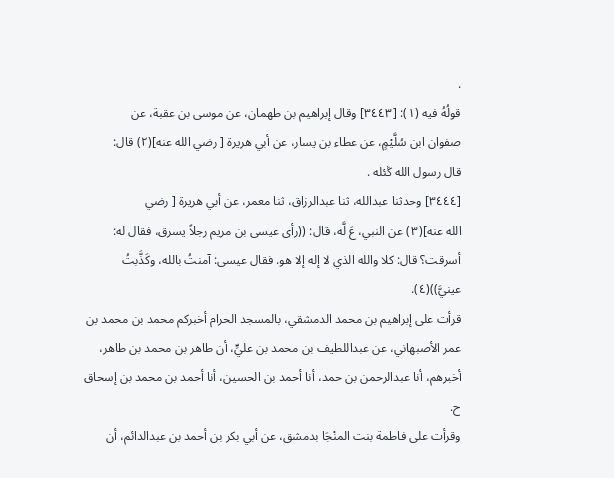.
قولُهُ فيه (١): [٣٤٤٣] وقال إبراهيم بن طهمان، عن موسى بن عقبة، عن
صفوان ابن سُلَّيْمٍ، عن عطاء بن يسار، عن أبي هريرة [ رضي الله عنه](٢) قال:
قال رسول الله ڭئله .
[٣٤٤٤] وحدثنا عبدالله، ثنا عبدالرزاق، ثنا معمر، عن أبي هريرة [ رضي
الله عنه](٣) عن النبي، عَ لَّه، قال: ((رأى عيسى بن مريم رجلاً يسرق، فقال له:
أسرقت؟ قال: كلا والله الذي لا إله إلا هو. فقال عيسى: آمنتُ بالله، وكَذَّبتُ
عينيَّ))(٤).
قرأت على إبراهيم بن محمد الدمشقي، بالمسجد الحرام أخبركم محمد بن محمد بن
عمر الأصبهاني، عن عبداللطيف بن محمد بن عليٍّ، أن طاهر بن محمد بن طاهر،
أخبرهم، أنا عبدالرحمن بن حمد، أنا أحمد بن الحسين، أنا أحمد بن محمد بن إسحاق
ح.
وقرأت على فاطمة بنت المنْجَا بدمشق، عن أبي بكر بن أحمد بن عبدالدائم، أن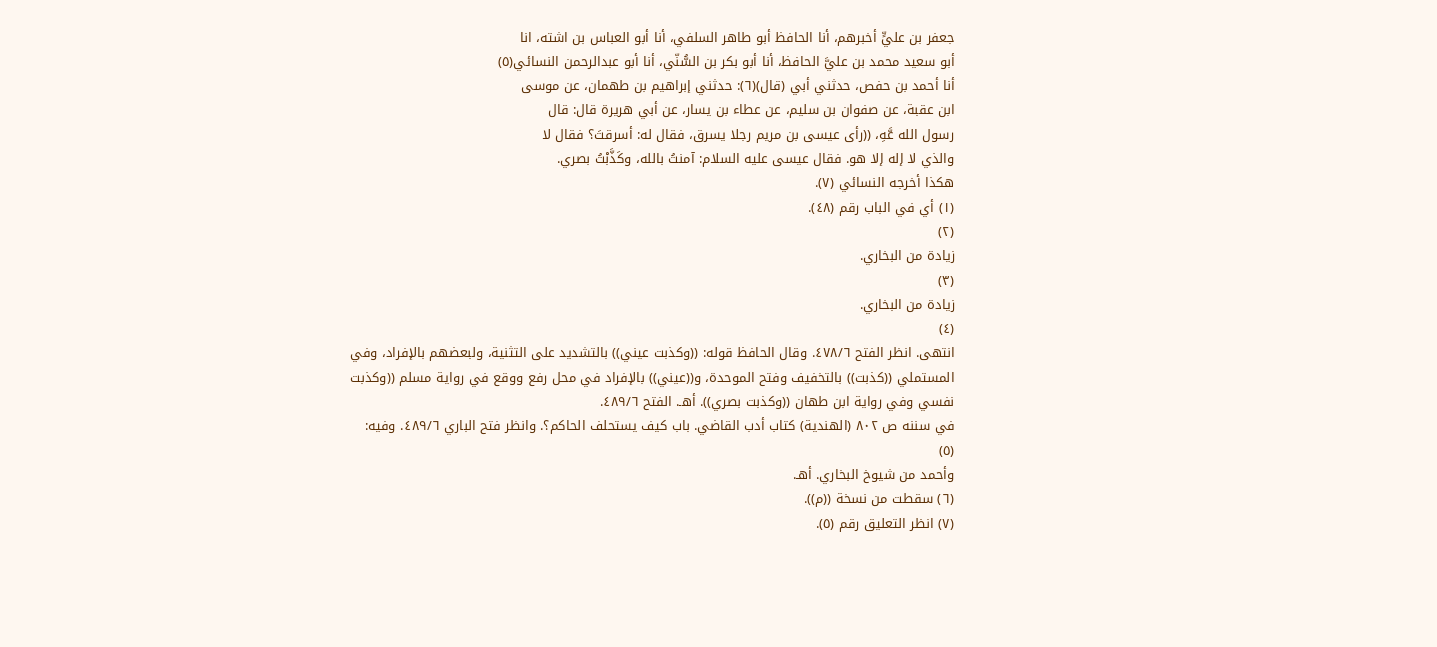جعفر بن عليٍّ أخبرهم، أنا الحافظ أبو طاهر السلفي، أنا أبو العباس بن اشته، انا
أبو سعيد محمد بن عليَّ الحافظ، أنا أبو بكر بن السُّنّي، أنا أبو عبدالرحمن النسائي(٥)
أنا أحمد بن حفص، حدثني أبي (قال)(٦): حدثني إبراهيم بن طهمان، عن موسى
ابن عقبة، عن صفوان بن سليم، عن عطاء بن يسار، عن أبي هريرة قال: قال
رسول الله عَّهِ، ((رأى عيسى بن مريم رجلا يسرق، فقال له: أسرقتَ؟ فقال لا
والذي لا إله إلا هو. فقال عيسى عليه السلام: آمنتُ بالله، وكَذَّبْتُ بصري.
هكذا أخرجه النسائي (٧).
(١) أي في الباب رقم (٤٨).
(٢)
زيادة من البخاري.
(٣)
زيادة من البخاري.
(٤)
انتهى. انظر الفتح ٤٧٨/٦. وقال الحافظ قوله: ((وكذبت عيني)) بالتشديد على التثنية، ولبعضهم بالإفراد، وفي
المستملي ((كذبت)) بالتخفيف وفتح الموحدة، و((عيني)) بالإفراد في محل رفع ووقع في رواية مسلم ((وكذبت
نفسي وفي رواية ابن طهان ((وكذبت بصري)). أهـ. الفتح ٤٨٩/٦.
في سننه ص ٨٠٢ (الهندية) كتاب أدب القاضي. باب كيف يستحلف الحاكم؟. وانظر فتح الباري ٤٨٩/٦. وفيه:
(٥)
وأحمد من شيوخ البخاري. أهـ.
(٦) سقطت من نسخة ((م)).
(٧) انظر التعليق رقم (٥).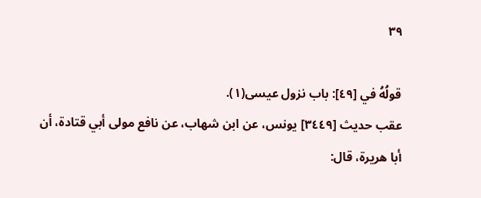٣٩

قولُهُ في [٤٩]: باب نزول عيسى(١).
عقب حديث [٣٤٤٩] يونس، عن ابن شهاب، عن نافع مولى أبي قتادة، أن
أبا هريرة، قال: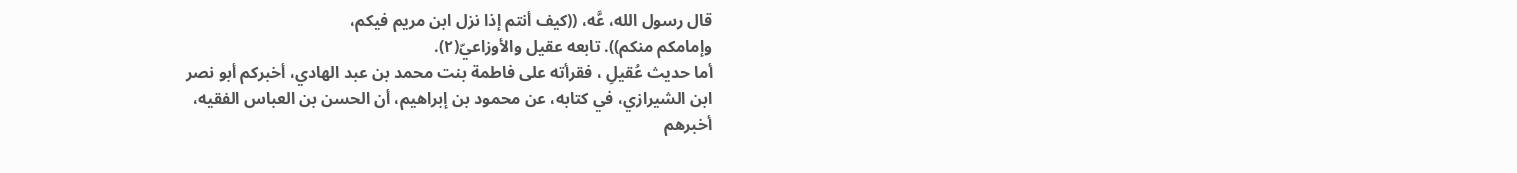قال رسول الله، عَّه، ((كيف أنتم إذا نزل ابن مريم فيكم،
وإمامكم منكم)). تابعه عقيل والأوزاعيّ(٢).
أما حديث عُقيلِ ، فقرأته على فاطمة بنت محمد بن عبد الهادي، أخبركم أبو نصر
ابن الشيرازي، في كتابه، عن محمود بن إبراهيم، أن الحسن بن العباس الفقيه،
أخبرهم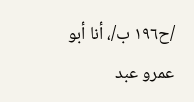/ح١٩٦ ب/، أنا أبو عمرو عبد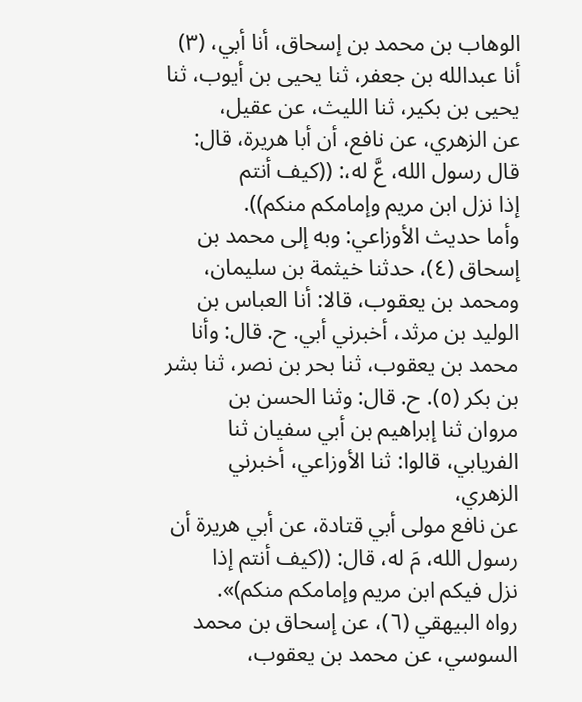الوهاب بن محمد بن إسحاق، أنا أبي، (٣)
أنا عبدالله بن جعفر، ثنا يحيى بن أيوب، ثنا يحيى بن بكير، ثنا الليث، عن عقيل،
عن الزهري، عن نافع، أن أبا هريرة، قال: قال رسول الله، عَّ له،: ((كيف أنتم
إذا نزل ابن مريم وإمامكم منكم)).
وأما حديث الأوزاعي: وبه إلى محمد بن إسحاق (٤)، حدثنا خيثمة بن سليمان،
ومحمد بن يعقوب، قالا: أنا العباس بن الوليد بن مرثد، أخبرني أبي. ح. قال: وأنا
محمد بن يعقوب، ثنا بحر بن نصر، ثنا بشر بن بكر (٥). ح. قال: وثنا الحسن بن
مروان ثنا إبراهيم بن أبي سفيان ثنا الفريابي، قالوا: ثنا الأوزاعي، أخبرني الزهري،
عن نافع مولى أبي قتادة، عن أبي هريرة أن رسول الله، مَ له، قال: ((كيف أنتم إذا
نزل فيكم ابن مريم وإمامكم منكم)».
رواه البيهقي (٦)، عن إسحاق بن محمد السوسي، عن محمد بن يعقوب،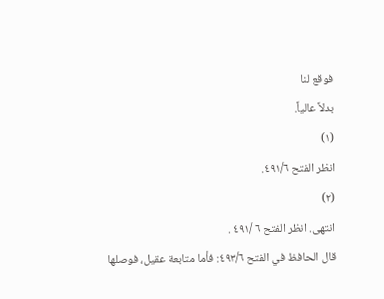فوقع لنا
بدلاً عالياً.
(١)
انظر الفتح ٤٩١/٦.
(٢)
انتهى. انظر الفتح ٦ /٤٩١ .
قال الحافظ في الفتح ٤٩٣/٦: فأما متابعة عقيل، فوصلها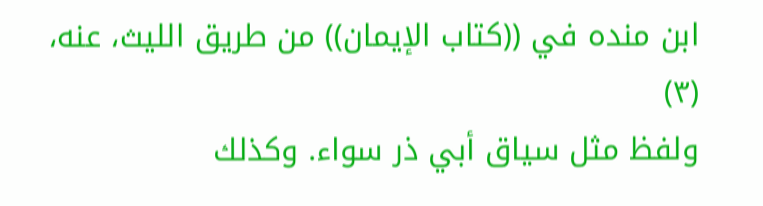ابن منده في ((كتاب الإيمان)) من طريق الليث، عنه،
(٣)
ولفظ مثل سياق أبي ذر سواء. وكذلك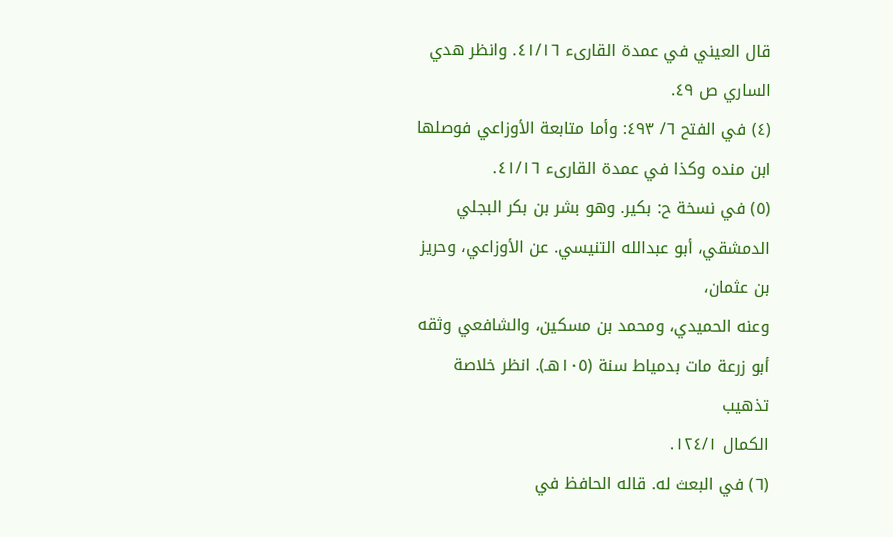قال العيني في عمدة القارىء ٤١/١٦. وانظر هدي الساري ص ٤٩.
(٤) في الفتح ٦/ ٤٩٣: وأما متابعة الأوزاعي فوصلها ابن منده وكذا في عمدة القارىء ٤١/١٦.
(٥) في نسخة ح: بكير. وهو بشر بن بكر البجلي الدمشقي، أبو عبدالله التنيسي. عن الأوزاعي، وحريز بن عثمان،
وعنه الحميدي، ومحمد بن مسكين، والشافعي وثقه أبو زرعة مات بدمياط سنة (١٠٥هـ). انظر خلاصة تذهيب
الكمال ١٢٤/١.
(٦) في البعث له. قاله الحافظ في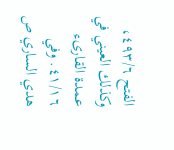الفتح ٤٩٣/٦، وكذلك العيني في عمدة القارىء ٤١/١٦. وفي هدي الساري ص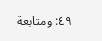٤٩: ومتابعة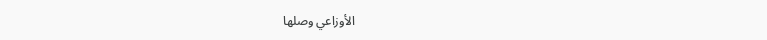الأوزاعي وصلها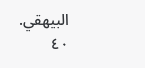البيهقي.
٤٠